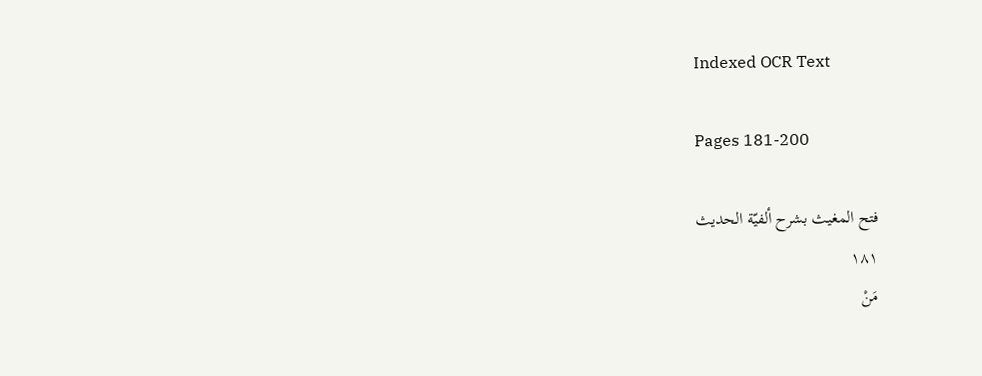Indexed OCR Text

Pages 181-200

فتح المغيث بشرح ألفيّة الحديث
١٨١
مَنْ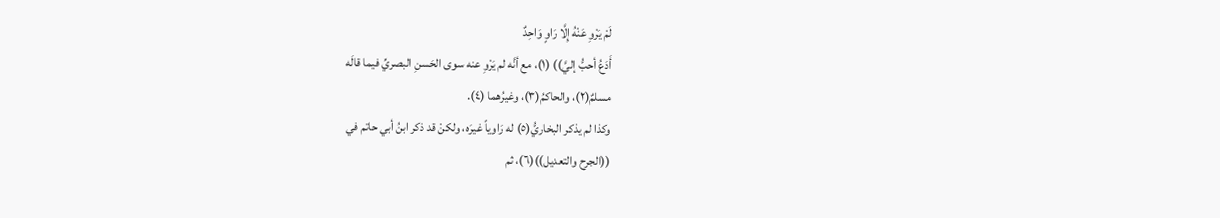لَمْ يَرْوِ عَنْهُ إِلَّا رَاوٍ وَاحِدٌ
أَدَعُ أحبُّ إليَّ)) (١)، مع أنَّه لم يَرْوِ عنه سوى الحَسنِ البصريِّ فيما قالَه
مسلمٌ(٢)، والحاكمُ(٣)، وغيرُهما (٤).
وكذا لم يذكر البخاريُّ(٥) له رَاوياً غيرَه، ولكنْ قد ذكر ابنُ أبي حاتم في
((الجرح والتعديل))(٦)، ثم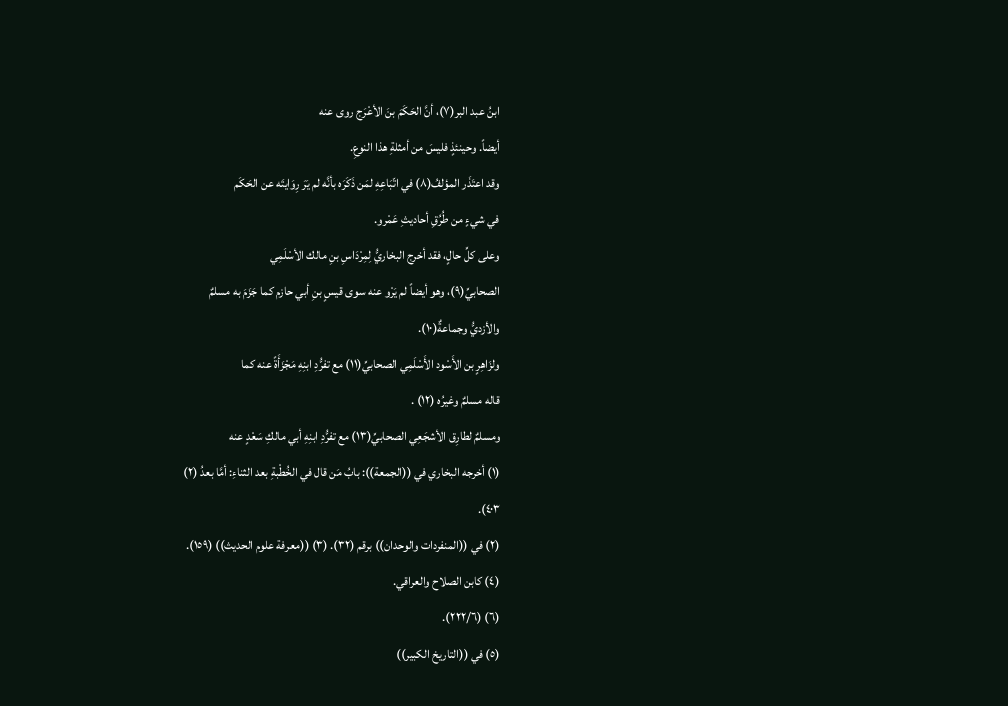ابنُ عبد البر(٧)، أنَّ الحَكَمَ بنَ الأعْرَج روى عنه
أيضاً. وحينئذٍ فليسَ من أمثلةِ هذا النوعِ.
وقد اعتَذَر المؤلفُ(٨) في اتّبَاعِهِ لمَن ذَكَرَه بأنَّه لم يَرَ رِوَايتَه عن الحَكَم
في شيءٍ من طُرُقِ أحاديثِ عَمْرو.
وعلى كلِّ حالٍ، فقد أخرج البخاريُّ لِمِرْدَاسِ بنِ مالك الأسْلَمِي
الصحابيِّ(٩)، وهو أيضاً لم يَرْو عنه سوى قيسٍ بنِ أبي حازم كما جَزَمَ به مسلمٌ
والأزديُّ وجماعةٌ(١٠).
ولزَاهِرٍ بن الأَسْود الأَسْلَمِي الصحابيِّ(١١) مع تفرُّدِ ابنِهِ مَجْزَأَةً عنه كما
قاله مسلمٌ وغیرُه (١٢) .
ومسلمٌ لطارِق الأشجَعِي الصحابيِّ(١٣) مع تفرُّدِ ابنِهِ أبي مالكِ سَعْدٍ عنه
(١) أخرجه البخاري في ((الجمعة)): بابُ مَن قال في الخُطْبةِ بعد الثناءِ: أمَّا بعدُ (٢)
٤٠٣).
(٢) في ((المنفردات والوحدان)) برقم (٣٢). (٣) ((معرفة علوم الحديث)) (١٥٩).
(٤) كابن الصلاح والعراقي.
(٦) (٢٢٢/٦).
(٥) في ((التاريخ الكبير))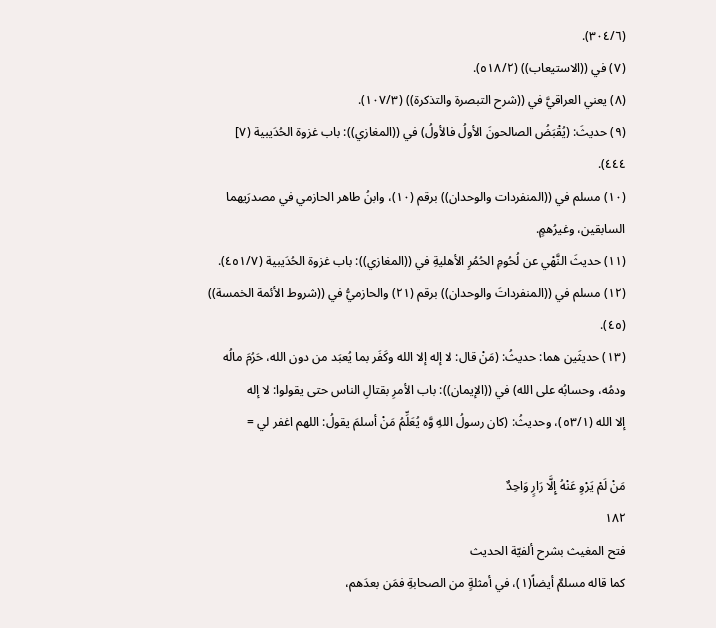(٣٠٤/٦).
(٧) في ((الاستيعاب)) (٥١٨/٢).
(٨) يعني العراقيَّ في ((شرح التبصرة والتذكرة)) (١٠٧/٣).
(٩) حديثَ: (يُقْبَضُ الصالحونَ الأولُ فالأولُ) في ((المغازي)): باب غزوة الحُدَيبية (٧]
٤٤٤).
(١٠) مسلم في ((المنفردات والوحدان)) برقم (١٠)، وابنُ طاهر الحازمي في مصدرَيهما
السابقين، وغیرُهمٍ.
(١١) حديثَ النَّهْي عن لُحُومِ الحُمُرِ الأهليةِ في ((المغازي)): باب غزوة الحُدَيبية (٤٥١/٧).
(١٢) مسلم في ((المنفرداتَ والوحدان)) برقم (٢١) والحازميُّ في ((شروط الأئمة الخمسة))
(٤٥).
(١٣) حديثَين هما: حديثُ: (مَنْ قال: لا إله إلا الله وكَفَر بما يُعبَد من دون الله، حَرُمَ مالُه
ودمُه، وحسابُه على الله) في ((الإيمان)): باب الأمرِ بقتالِ الناس حتى يقولوا: لا إله
إلا الله (٥٣/١)، وحديثُ: (كان رسولُ اللهِ وَّه يُعَلِّمُ مَنْ أسلمَ يقولُ: اللهم اغفر لي =

مَنْ لَمْ يَرْوِ عَنْهُ إِلَّا رَارٍ وَاحِدٌ
١٨٢
فتح المغيث بشرح ألفيّة الحديث
كما قاله مسلمٌ أيضاً(١)، في أمثلةٍ من الصحابةِ فمَن بعدَهم،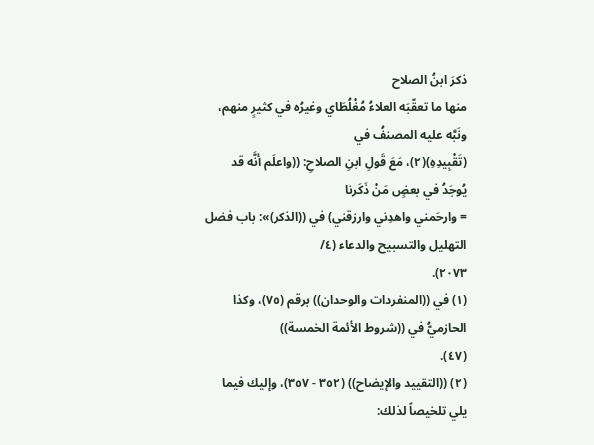ذكرَ ابنُ الصلاح
منها ما تعقّبَه العلاءُ مُغْلُطَاي وغيرُه في كثيرٍ منهم، ونَبَّه عليه المصنفُ في
(تَقْبِيدِهِ)(٢)، مَعَ قَولِ ابنِ الصلاحِ: ((واعلَم أنَّه قد يُوجَدُ في بعضٍ مَنْ ذَكَرنا
= وارحَمني واهدِني وارزقني) في ((الذكر)»: باب فضل التهليل والتسبيح والدعاء (٤/
٢٠٧٣).
(١) في ((المنفردات والوحدان)) برقم (٧٥)، وكذا الحازميُّ في ((شروط الأئمة الخمسة))
(٤٧).
(٢) ((التقييد والإيضاح)) (٣٥٢ - ٣٥٧)، وإليك فيما يلي تلخيصاً لذلك: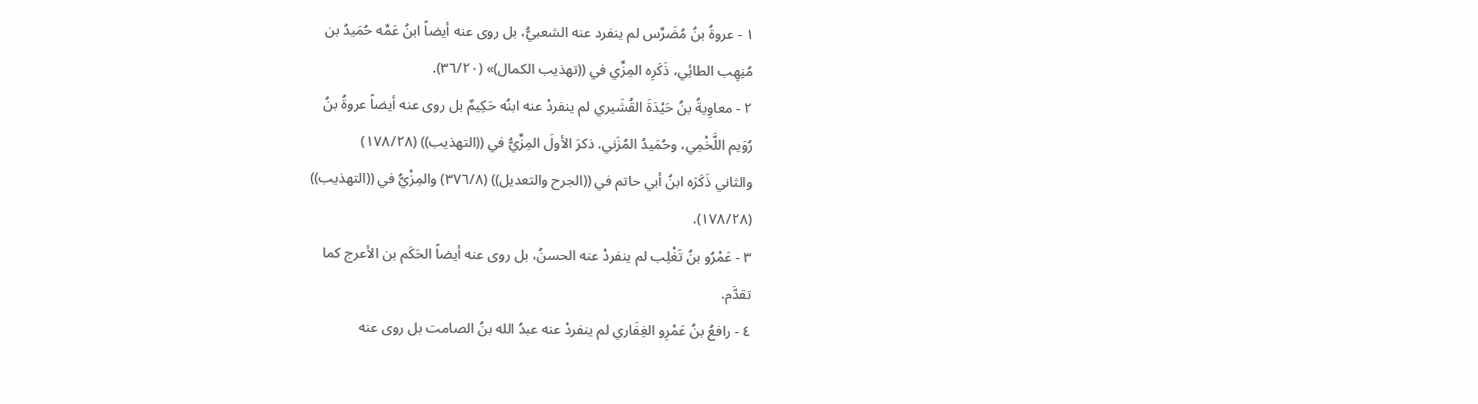١ - عروةُ بنُ مُضَرِّس لم ينفرد عنه الشعبيُّ، بل روى عنه أيضاً ابنُ عَمِّه حُمَيدُ بن
مُنِهِب الطائِي، ذَكَرِه المِزِّي في ((تهذيب الكمال)» (٣٦/٢٠).
٢ - معاوِيةُ بنُ حَيْدَةَ القُشَيري لم ينفردْ عنه ابنُه حَكِيمٌ بل روى عنه أيضاً عروةُ بنُ
رُوَيم اللَّخْمِي، وحُمَيدُ المُزَني. ذكرَ الأولَ المِزِّيُّ في ((التهذيب)) (١٧٨/٢٨)
والثاني ذَكَرَه ابنُ أبي حاتم في ((الجرح والتعديل)) (٣٧٦/٨) والمِزْيُّ في ((التهذيب))
(١٧٨/٢٨).
٣ - عَمْرُو بنُ تَغْلِب لم ينفردْ عنه الحسنُ، بل روى عنه أيضاً الحَكَم بن الأعرج كما
تقدَّم.
٤ - رافعُ بنُ عَمْرِو الغِفَاري لم ينفردْ عنه عبدُ الله بنُ الصامت بل روى عنه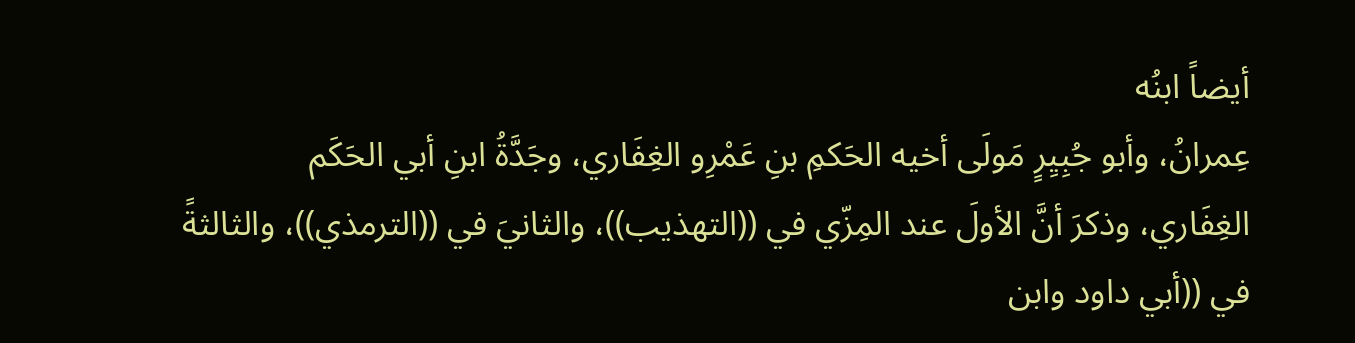أيضاً ابنُه
عِمرانُ، وأبو جُبِيِرٍ مَولَى أخيه الحَكمِ بنِ عَمْرِو الغِفَاري، وجَدَّةُ ابنِ أبي الحَكَم
الغِفَاري، وذكرَ أنَّ الأولَ عند المِزّي في ((التهذيب))، والثانيَ في ((الترمذي))، والثالثةً
في ((أبي داود وابن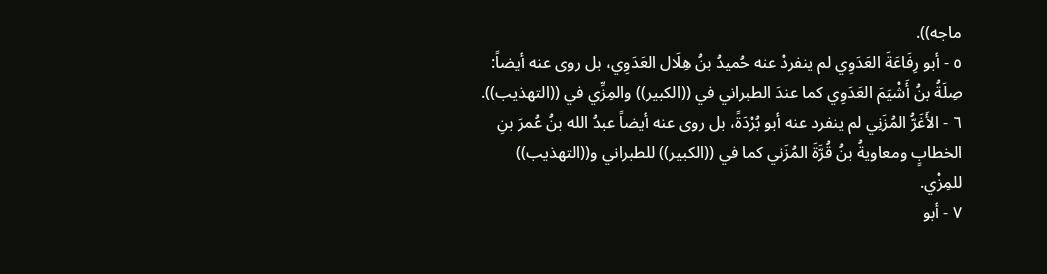ماجه)).
٥ - أبو رِفَاعَةَ العَدَوِي لم ينفردْ عنه حُميدُ بنُ هِلَال العَدَوِي، بل روى عنه أيضاً:
صِلَةُ بنُ أَشْيَمَ العَدَوِي كما عندَ الطبراني في ((الكبير)) والمِزِّي في ((التهذيب)).
٦ - الأَغَرُّ المُزَنِي لم ينفرد عنه أبو بُرْدَةً، بل روى عنه أيضاً عبدُ الله بنُ عُمرَ بنِ
الخطابٍ ومعاويةُ بنُ قُرَّةَ المُزَني كما في ((الكبير)) للطبراني و((التهذيب)) للمِزْي.
٧ - أبو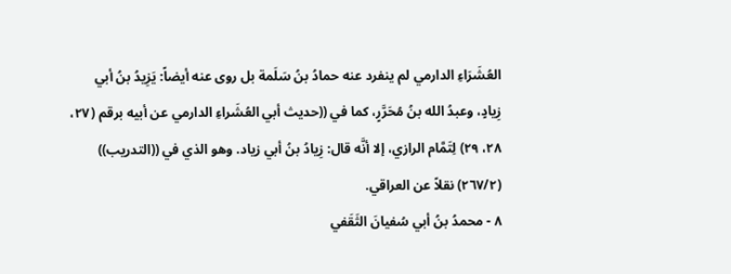العُشَرَاءِ الدارمي لم ينفرد عنه حمادُ بنُ سَلَمة بل روى عنه أيضاً: يَزِيدُ بنُ أبي
زِيادٍ، وعبدُ الله بنُ مُحَرَّرٍ، كما في ((حديث أبي العُشَراءِ الدارمي عن أبيه برقم (٢٧،
٢٨، ٢٩) لِتَمَّام الرازي، إلا أنَّه قال: زِيادُ بنُ أبي زياد. وهو الذي في ((التدريب))
(٢٦٧/٢) نقلاً عن العراقي.
٨ - محمدُ بنُ أبي سُفيانَ الثَقَفي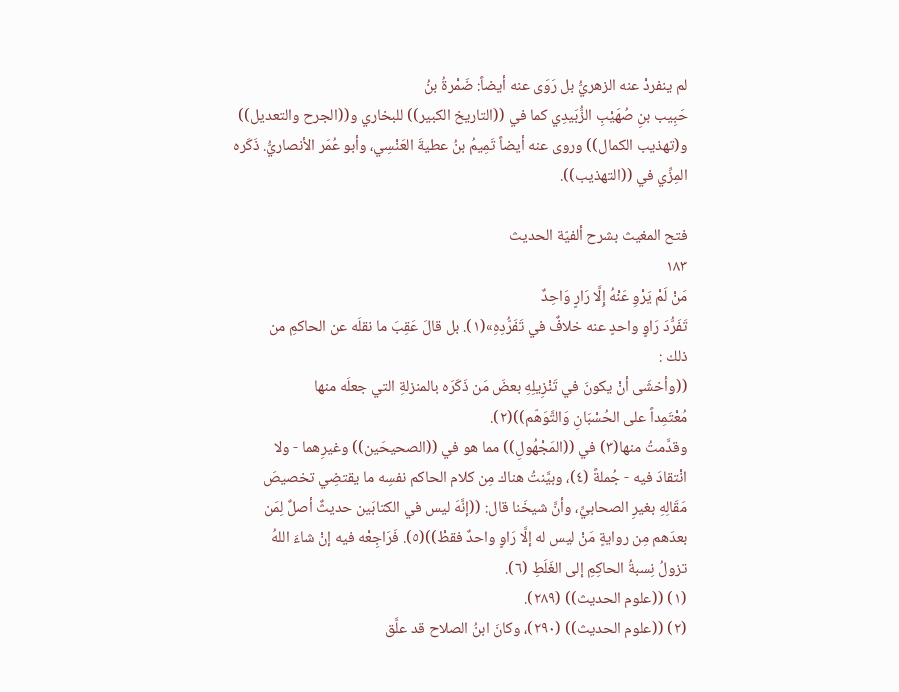لم ينفردْ عنه الزهريُّ بل رَوَى عنه أيضاً: ضَمْرةُ بنُ
حَبِيب بنِ صُهَيْبِ الزُّبَيدِي كما في ((التاريخ الكبير)) للبخاري و((الجرح والتعديل))
و(تهذيب الكمال)) وروى عنه أيضاً تَمِيمُ بنُ عطيةَ العَنْسِي، وأبو عُمَر الأنصاريُّ. ذَكَره
المِزِّي في ((التهذيب)).

فتح المغيث بشرح ألفيّة الحديث
١٨٣
مَنْ لَمْ يَرْوِ عَنْهُ إِلَّا رَارٍ وَاحِدٌ
تَفَرُّدَ رَاوٍ واحدٍ عنه خلافٌ في تَفَرُّدِهِ»(١). بل قالَ عَقِبَ ما نقلَه عن الحاكمِ من
ذلك :
((وأخشَى أنْ يكونَ في تَنْزِيلِهِ بعضَ مَن ذَكَرَه بالمنزلةِ التي جعلَه منها
مُعْتَمِداً على الحُسْبَانِ وَالتَّوَهّم))(٢).
وقدَّمتُ منها(٣) في ((المَجْهُولِ)) مما هو في ((الصحيحَين)) وغيرِهما - ولا
انْتقادَ فيه - جُملةً (٤)، وبيَّنتُ هناك مِن كلام الحاكم نفسِه ما يقتضِي تخصيصَ
مَقَالِهِ بغيرِ الصحابيِّ، وأنَّ شيخَنا قال: ((إنَّهَ ليس في الكتابَين حديثٌ أصلٌ لِمَن
بعدَهم مِن روايةٍ مَنْ ليس له إلَّا رَاوٍ واحدٌ فقطْ))(٥). فَرَاجِعْه فيه إنْ شاءَ اللهُ
تزولُ نِسبةُ الحاكِمِ إلى الغَلَطِ (٦).
(١) ((علوم الحديث)) (٢٨٩).
(٢) ((علوم الحديث)) (٢٩٠)، وكانَ ابنُ الصلاح قد علَّق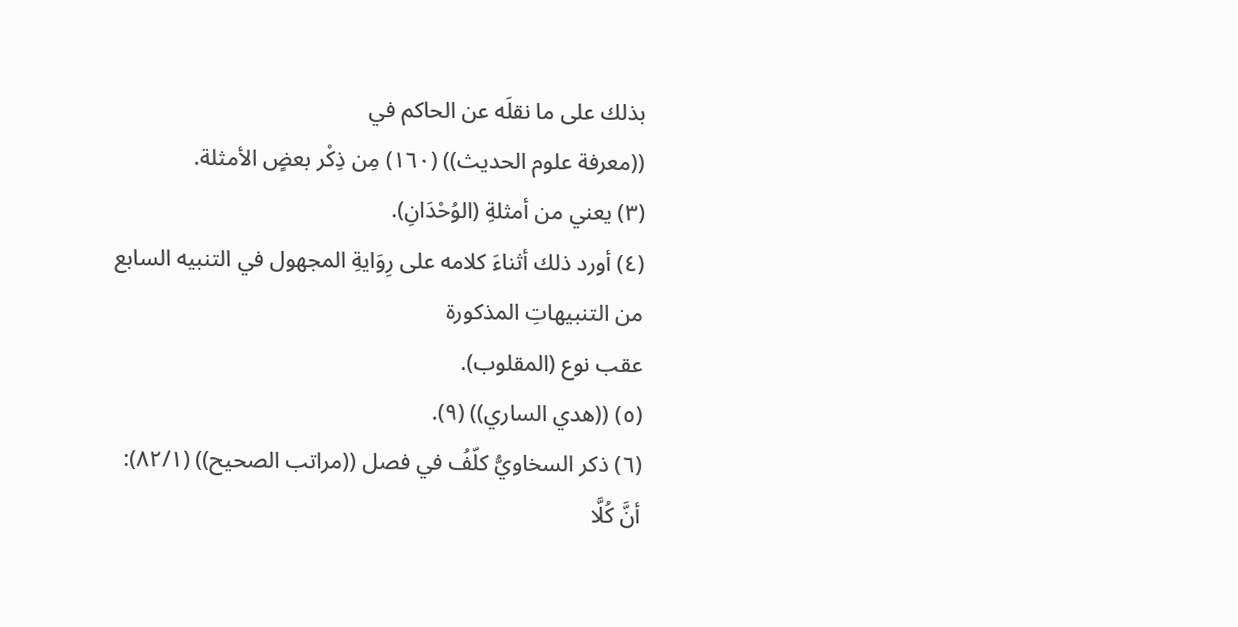بذلك على ما نقلَه عن الحاكم في
((معرفة علوم الحديث)) (١٦٠) مِن ذِكْر بعضٍ الأمثلة.
(٣) يعني من أمثلةِ (الوُحْدَانِ).
(٤) أورد ذلك أثناءَ كلامه على رِوَايةِ المجهول في التنبيه السابع من التنبيهاتِ المذكورة
عقب نوع (المقلوب).
(٥) ((هدي الساري)) (٩).
(٦) ذكر السخاويُّ كلّفُ في فصل ((مراتب الصحيح)) (٨٢/١): أنَّ كُلَّا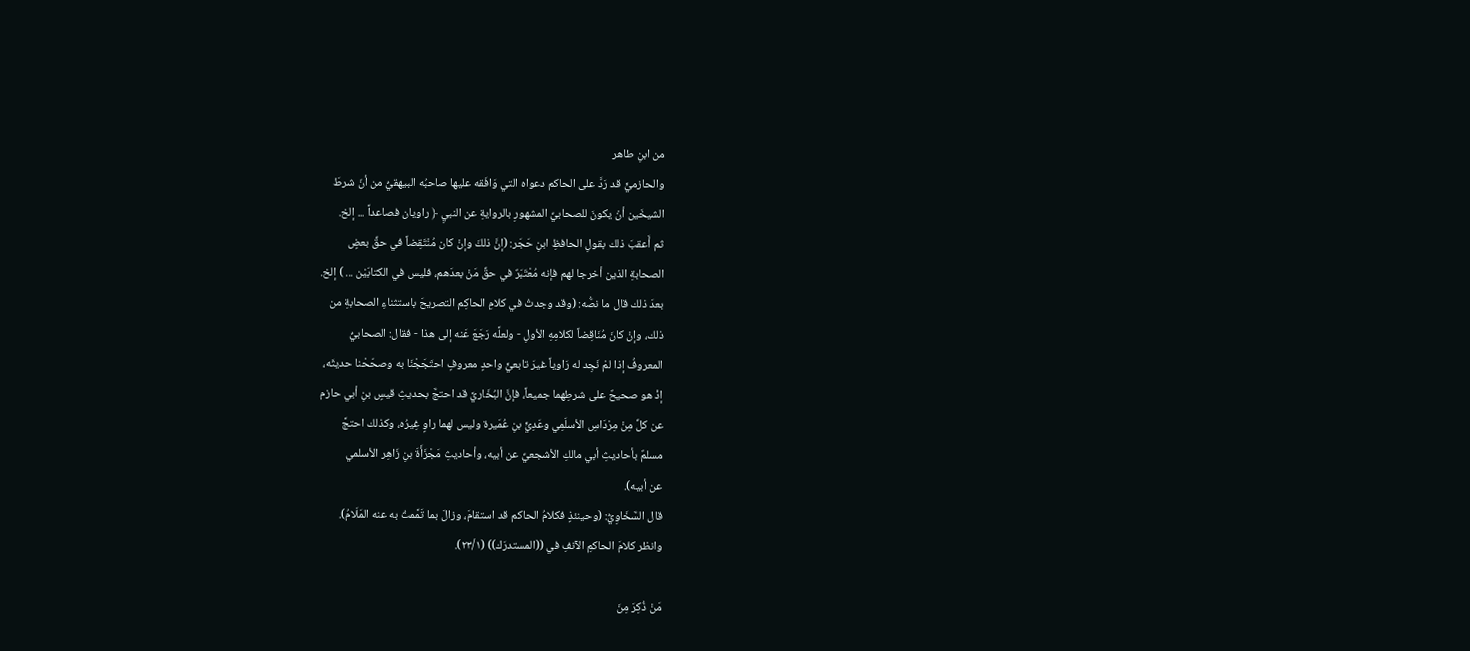من ابنِ طاهر
والحازميٍّ قد رَدَّ على الحاكم دعواه التي وَافَقه عليها صاحبُه البيهقيُّ من أنّ شرطَ
الشيخَين أنْ يكونَ للصحابيِّ المشهورِ بالروايةِ عن النبيِ ﴿ راويان فصاعداً ... إلخ.
ثم أَعقبَ ذلك بقولِ الحافظِ ابنِ حَجَر: (إنَّ ذلكَ وإنْ كان مُنْتَقِضاً في حقِّ بعضٍ
الصحابةِ الذين أخرجا لهم فإنه مُعْتَبَرٌ في حقِّ مَنْ بعدَهم، فليس في الكتابَيْن ... ) إلخ.
بعدَ ذلك قال ما نصُّه: (وقد وجدتُ في كلامِ الحاكِم التصريحَ باستثناءِ الصحابةِ من
ذلك، وإنْ كانَ مُنَاقِضاً لكلامِهِ الأولِ - ولعلَّه رَجَعَ عَنه إلى هذا - فقال: الصحابيُّ
المعروفُ إذا لمْ نَجِد له رَاوياً غيرَ تابعيٍّ واحدٍ معروفٍ احتَجَجْنَا به وصحّحْنا حدیثَه،
إذْ هو صحيحٌ على شرطِهما جميعاً، فإنَّ البُخَاريَّ قد احتجَّ بحديثِ قيسٍ بنِ أبي حازم
عن كلِّ مِنْ مِرْدَاسِ الأسلَمِي وعَدِيٍّ بنِ عُمَيرة وليس لهما راوٍ غِيرُه، وكذلك احتجَّ
مسلمٌ بأحاديثِ أبي مالكِ الأشجعيِّ عن أبيه، وأحاديثِ مَجْزَأَةَ بنِ زَاهِر الأسلمي
عن أبيه).
قال السَّخَاوِيُّ: (وحينئذٍ فكلامُ الحاكم قد استقامَ، وزالَ بما تَمَّمتُ به عنه المَلَامُ).
وانظر كلامَ الحاكمِ الآنفِ في ((المستدرَك)) (٢٣/١).

مَنْ ذُكِرَ مِنَ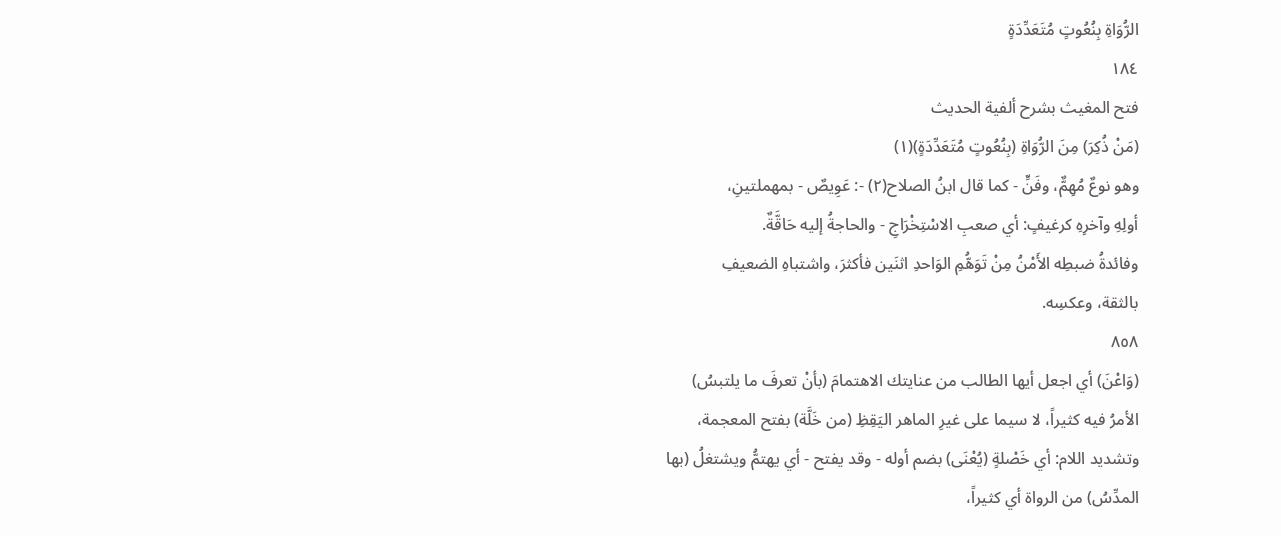الرُّوَاةِ بِنُعُوتٍ مُتَعَدِّدَةٍ
١٨٤
فتح المغيث بشرح ألفية الحديث
(مَنْ ذُكِرَ) مِنَ الرُّوَاةِ (بِنُعُوتٍ مُتَعَدِّدَةٍ)(١)
وهو نوعٌ مُهِمٌّ، وفَنٍّ - كما قال ابنُ الصلاح(٢) -: عَوِيصٌ - بمهملتينِ،
أولِهِ وآخرِهِ كرغيفٍ: أي صعبِ الاسْتِخْرَاجِ - والحاجةُ إليه حَاقَّةٌ.
وفائدةُ ضبطِه الأَمْنُ مِنْ تَوَهُّمِ الوَاحدِ اثنَين فأكثرَ، واشتباهِ الضعيفِ
بالثقة، وعکسِه.
٨٥٨
(وَاعْنَ) أي اجعل أيها الطالب من عنايتك الاهتمامَ (بأنْ تعرفَ ما يلتبسُ)
الأمرُ فيه كثيراً، لا سيما على غيرِ الماهر اليَقِظِ (من خَلَّة) بفتح المعجمة،
وتشديد اللام: أي خَصْلةٍ (يُعْنَى) بضم أوله - وقد يفتح - أي يهتمُّ ويشتغلُ (بها
المدِّسُ) من الرواة أي كثيراً،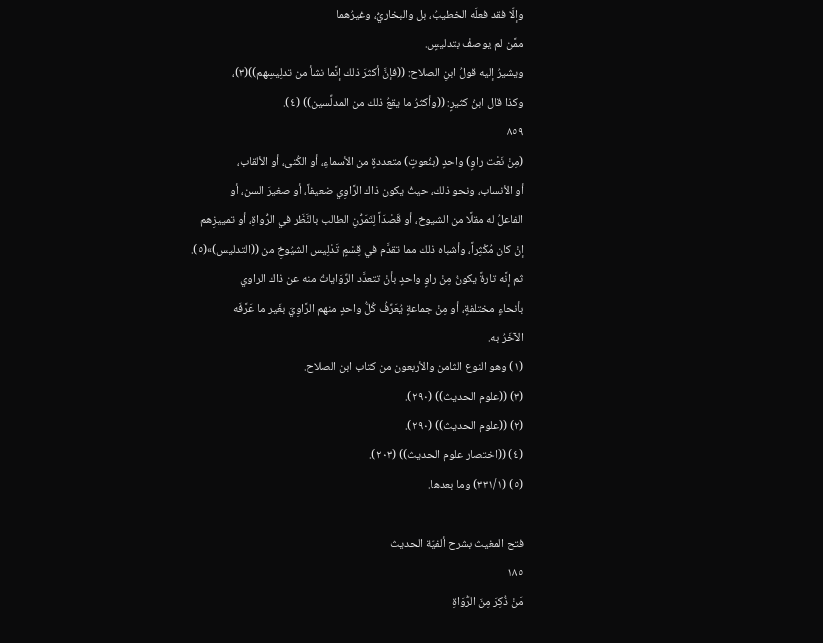وإلّا فقد فعلَه الخطيبُ، بل والبخاريُّ، وغيرُهما
ممَّن لم يوصفْ بتدلیسٍ.
ويشيرُ إليه قولُ ابنِ الصلاح: ((فإنَّ أكثرَ ذلك إنَّما نشأ من تدلِيسِهم))(٣)،
وكذا قال ابنُ كثيرٍ: ((وأكثرُ ما يقعُ ذلك من المدلِّسين)) (٤).
٨٥٩
(مِنْ نَعْت راوٍ) واحدٍ (بنُعوتٍ) متعددةٍ من الأسماءِ، أو الكُنى، أو الألقاب،
أو الأنساب، ونحو ذلك، حيثُ يكون ذاك الرَّاوِي ضعيفاً، أو صغيرَ السن، أو
الفاعلُ له مقلًا من الشيوخ، أو قَصْدَاً لِتَمَرُّنِ الطالب بالنَّظَر في الرُّواةِ، أو تمييزِهم
إنْ كان مُكْثِراً، وأشباه ذلك مما تقدَّم في قِسْمٍ تَدْلِيس الشيُوخِ من ((التدليس)»(٥).
ثم إنَّه تارةً يكونُ مِنْ راوٍ واحدٍ بأنْ تتعدَّد الرِّوَاياتُ منه عن ذاك الراوي
بأنحاءٍ مختلفةٍ، أو مِنْ جماعةٍ يُعَرِّفُ كُلُّ واحدٍ منهم الرَّاوِيَ بغَير ما عَرَّفَه
الآخَرُ به.
(١) وهو النوع الثامن والأربعون من كتاب ابن الصلاح.
(٣) ((علوم الحديث)) (٢٩٠).
(٢) ((علوم الحديث)) (٢٩٠).
(٤) ((اختصار علوم الحديث)) (٢٠٣).
(٥) (٣٣١/١) وما بعدها.

فتح المغيث بشرح ألفيّة الحديث
١٨٥
مَنْ ذُكِرَ مِنَ الرُّوَاةِ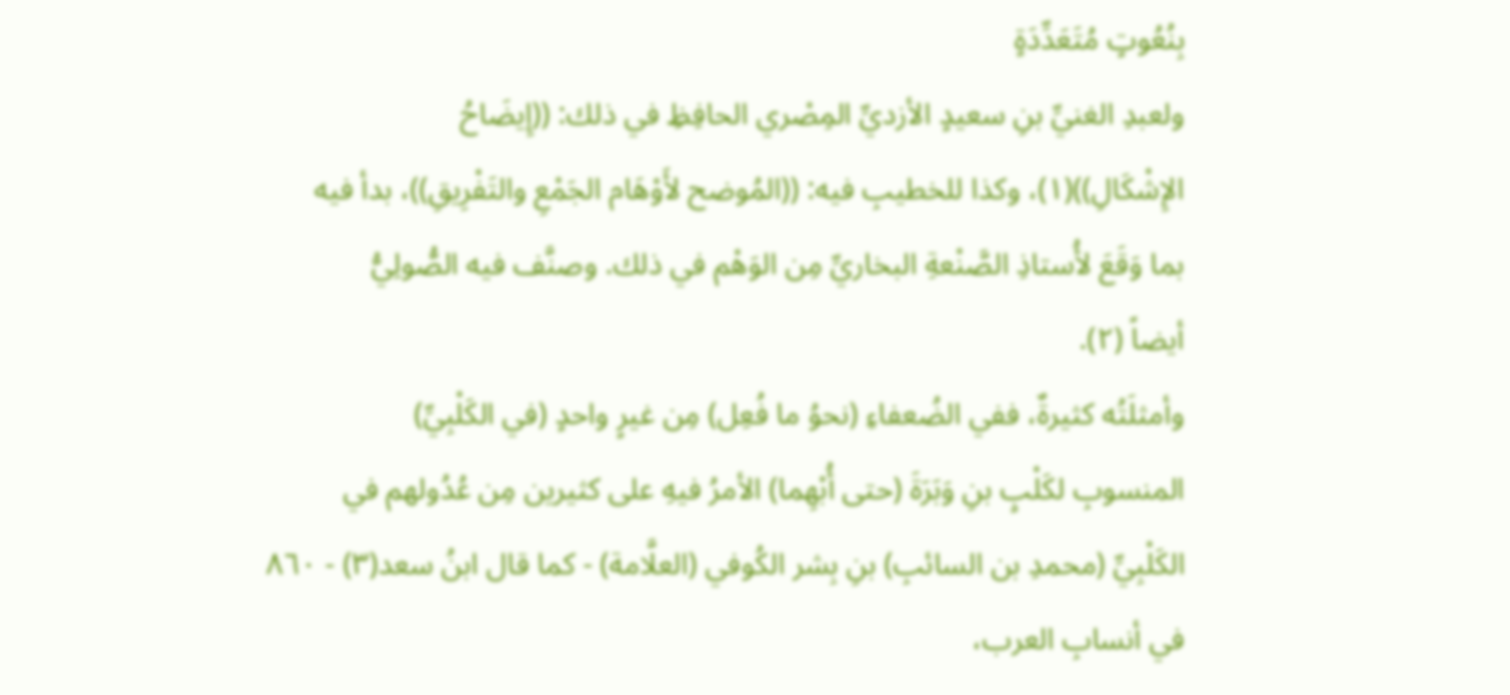بِنُعُوتٍ مُتَعَدِّدَةٍ
ولعبدِ الغنيِّ بنِ سعيدٍ الأزديِّ المِصْري الحافِظِ في ذلك: ((إِيضَاحُ
الإِشْكَالِ))(١)، وكذا للخطيبِ فيه: ((المُوضح لأَوْهَام الجَمْعِ والتَفْرِيقِ))، بدأ فيه
بما وَقَعَ لأُستاذِ الصَّنْعةِ البخاريِّ مِن الوَهْم في ذلك. وصنَّف فيه الصُّولِيُّ
أيضاً (٢).
وأمثلَتُه كثيرةٌ، ففي الضُعفاءِ (نحوُ ما فُعِل) مِن غيرٍ واحدٍ (في الكَلْبِيِّ)
المنسوبِ لكَلْبٍ بنِ وَبَرَةَ (حتى أُبْهِما) الأمرُ فيهِ على كثيرين مِن عُدُولهم في
الكَلْبِيِّ (محمدِ بن السائبِ) بنِ بِشر الكُوفي (العلَّامة) - كما قال ابنُ سعد(٣) - ٨٦٠
في أنسابِ العرب،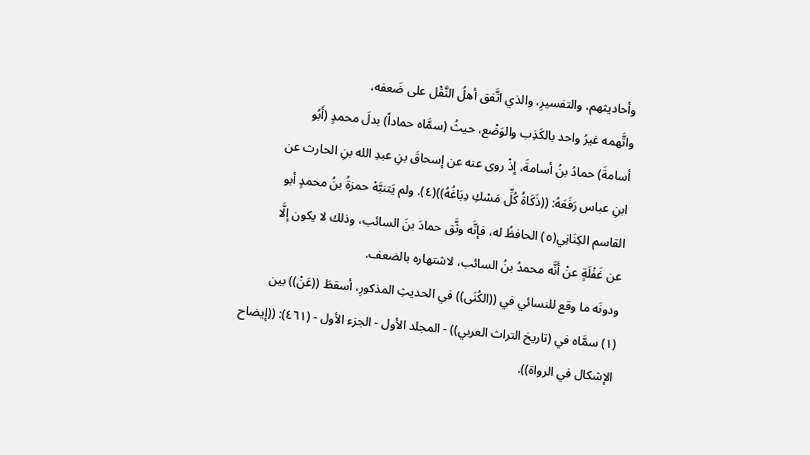وأحاديثهم، والتفسيرِ، والذي اتَّفق أهلُ النَّقْل على ضَعفه،
واتَّهمه غيرُ واحد بالكَذِب والوَضْع، حيثُ (سمَّاه حماداً) بدلَ محمدٍ (أَبُو
أسامةَ) حمادُ بنُ أسامةَ، إذْ روى عنه عن إسحاقَ بنِ عبدِ الله بنِ الحارث عن
ابنِ عباس رَفَعَهُ: ((ذَكَاةُ كُلِّ مَسْكِ دِبَاغُهُ))(٤). ولم يَتنبَّهْ حمزةُ بنُ محمدٍ أبو
القاسم الكِنَانِي(٥) الحافظُ له، فإنَّه وثَّق حمادَ بنَ السائب، وذلك لا يكون إلَّا
عن غَفْلَةٍ عنْ أَنَّه محمدُ بنُ السائب، لاشتهاره بالضعف.
ودونَه ما وقع للنسائي في ((الكُنَى)) في الحديثِ المذكورِ، أسقطَ ((عَنْ)) بين
(١) سمَّاه في (تاريخ التراث العربي)) - المجلد الأول - الجزء الأول - (٤٦١): ((إيضاح
الإشكال في الرواة)).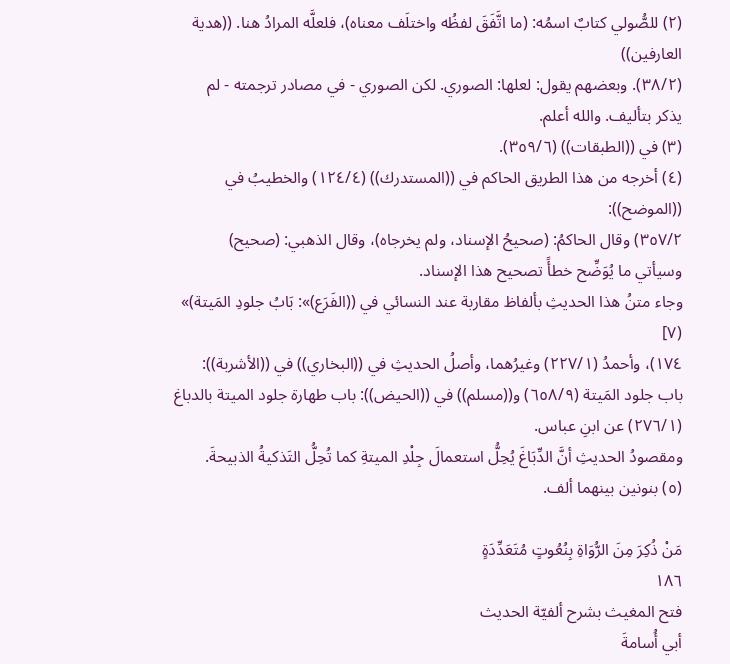(٢) للصُّولي كتابٌ اسمُه: (ما اتَّفَقَ لفظُه واختلَف معناه)، فلعلَّه المرادُ هنا. ((هدية العارفين))
(٣٨/٢). وبعضهم يقول: لعلها: الصوري. لكن الصوري - في مصادر ترجمته - لم
يذكر بتأليف. والله أعلم.
(٣) في ((الطبقات)) (٣٥٩/٦).
(٤) أخرجه من هذا الطريق الحاكم في ((المستدرك)) (١٢٤/٤) والخطيبُ في ((الموضح)):
٣٥٧/٢) وقال الحاكمُ: (صحيحُ الإسناد، ولم يخرجاه)، وقال الذهبي: (صحيح)
وسيأتي ما يُوَضِّح خطأً تصحيح هذا الإسناد.
وجاء متنُ هذا الحديثِ بألفاظ مقاربة عند النسائي في ((الفَرَع)»: بَابُ جلودِ المَيتة)» (٧]
١٧٤)، وأحمدُ (٢٢٧/١) وغيرُهما، وأصلُ الحديثِ في ((البخاري)) في ((الأشربة)):
باب جلود المَيتة (٦٥٨/٩) و((مسلم)) في ((الحيض)): باب طهارة جلود الميتة بالدباغ
(٢٧٦/١) عن ابنِ عباس.
ومقصودُ الحديثِ أنَّ الدِّبَاغَ يُحِلُّ استعمالَ جِلْدِ الميتةِ كما تُحِلُّ التَذكيةُ الذبيحةَ.
(٥) بنونين بينهما ألف.

مَنْ ذُكِرَ مِنَ الرُّوَاةِ بِنُعُوتٍ مُتَعَدِّدَةٍ
١٨٦
فتح المغيث بشرح ألفيّة الحديث
أبي أُسامةَ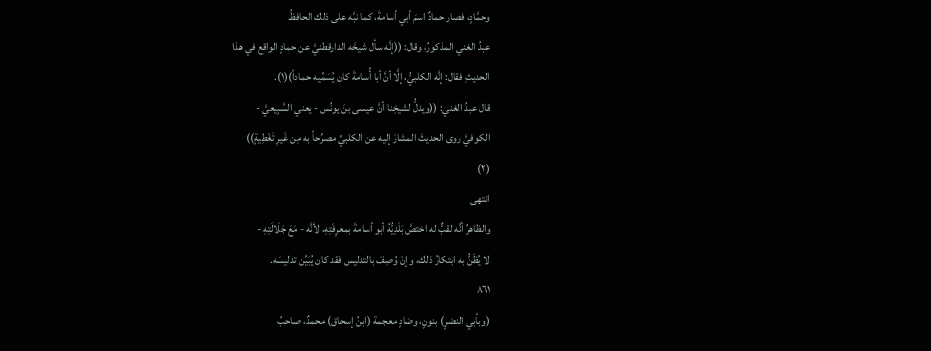وحمَّادٍ، فصار حمادٌ اسمَ أبي أسامةَ، كما نبَّه على ذلك الحافظُ
عبدُ الغني المذكورُ، وقال: ((إنَّه سأل شيخَه الدارقطنيَّ عن حمادٍ الواقع في هذا
الحديثِ فقال: إنَّه الكلبيُّ، إلَّا أنَّ أبا أُسامةَ كان يُسَمِّيه حماداً)(١).
قال عبدُ الغني: ((ويدلُّ لشيخِنا أنَّ عيسى بنَ يونُس - يعني السَّبِيعيَّ -
الكوفيَّ روى الحديثَ المشارَ إليه عن الكلبيِّ مصرِّحاً به مِن غَيرِ تَغْطِيةٍ))
(٢)
انتھی
والظاهرُ أنَّه لقبٌّ له اختصَّ بَلَدِيُّهُ أبو أسامةَ بمعرِفَتِهِ، لأنَّه - مَعَ جَلَالَتِهِ -
لا يُظَنُّ به ابتكارُ ذلك، وإنْ وُصِفَ بالتدليس فقد كان يُبَيِّن تدليسَه.
٨٦١
(وبأبي النضرٍ) بنونٍ، وضادٍ معجمة (ابنُ إسحاق) محمدٌ، صاحبُ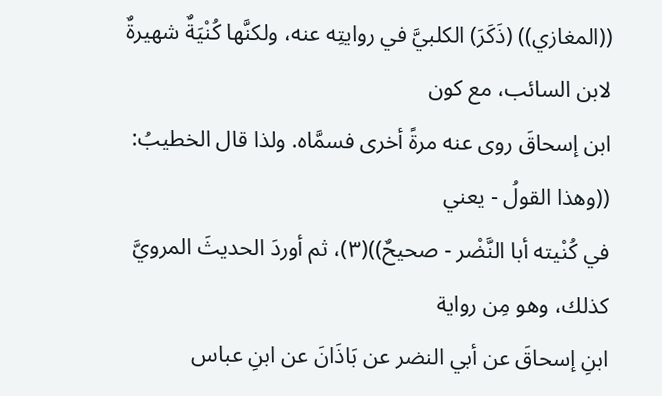((المغازي)) (ذَكَرَ) الكلبيَّ في روايتِه عنه، ولكنَّها كُنْيَةٌ شهيرةٌ لابن السائب، مع كون
ابن إسحاقَ روى عنه مرةً أخرى فسمَّاه. ولذا قال الخطيبُ: ((وهذا القولُ - يعني
في كُنْيته أبا النَّضْر - صحيحٌ))(٣)، ثم أوردَ الحديثَ المرويَّ كذلك، وهو مِن رواية
ابنِ إسحاقَ عن أبي النضر عن بَاذَانَ عن ابنِ عباس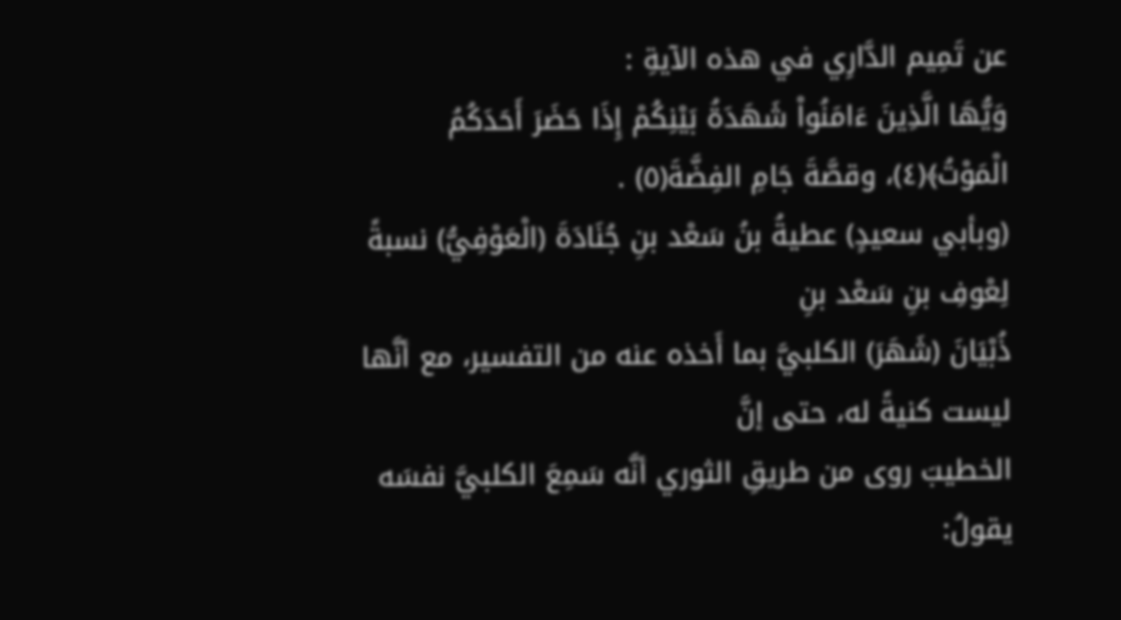عن تَمِيم الدَّارِي في هذه الآيةِ :
وَيُّهَا الَّذِينَ ءَامَنُواْ شَهَدَةُ بَيْنِكُمْ إِذَا حَضَرَ أَحَدَكُمُ الْمَوْتُ﴾(٤)، وقصَّةَ جَامِ الفِضَّةَ(٥) .
(وبأبي سعيدٍ) عطيةُ بنُ سَعْد بنِ جُنَادَةَ (الْعَوْفِيُّ) نسبةً لِعْوفِ بنِ سَعْد بنِ
ذُبْيَانَ (شَهَرَ) الكلبيَّ بما أَخذه عنه من التفسير، مع أنَّها ليست كنيةً له، حتى إنَّ
الخطيبَ روى من طريقِ الثوري أنَّه سَمِعَ الكلبيَّ نفسَه يقولُ: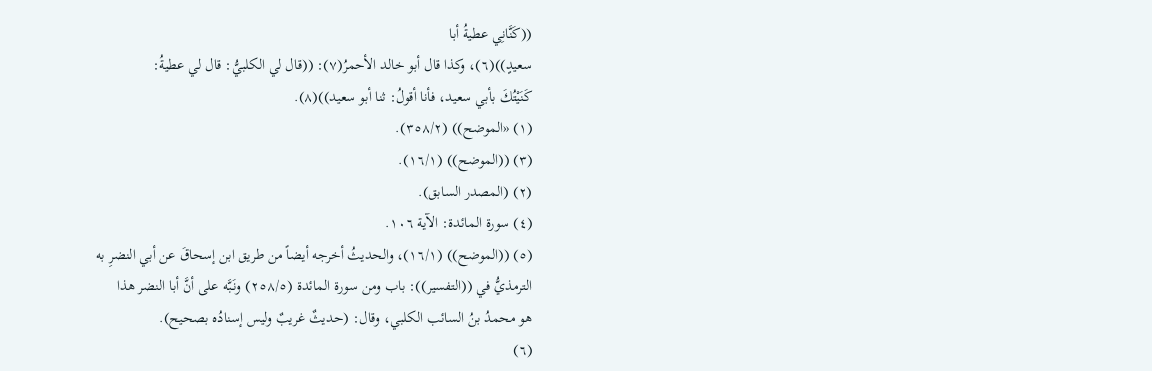((كَنَّانِي عطيةُ أبا
سعيدٍ))(٦)، وكذا قال أبو خالد الأحمرُ(٧): ((قال لي الكلبيُّ: قال لي عطيةُ:
كَنَيْتُكَ بأبي سعيد، فأنا أقولُ: ثنا أبو سعيد))(٨).
(١) «الموضح)) (٣٥٨/٢).
(٣) ((الموضح)) (١٦/١).
(٢) (المصدر السابق).
(٤) سورة المائدة: الآية ١٠٦.
(٥) ((الموضح)) (١٦/١)، والحديثُ أخرجه أيضاً من طريق ابن إسحاقَ عن أبي النضرِ به
الترمذيُّ في ((التفسير)): باب ومن سورة المائدة (٢٥٨/٥) ونَبَّه على أنَّ أبا النضر هذا
هو محمدُ بنُ السائب الكلبي، وقال: (حديثٌ غريبٌ وليس إسنادُه بصحيح).
(٦)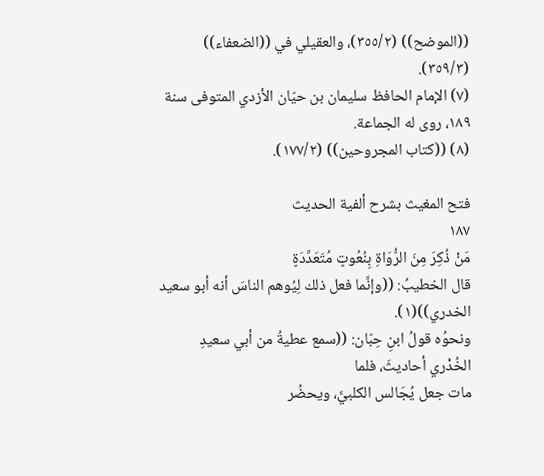((الموضح)) (٣٥٥/٢)، والعقيلي في ((الضعفاء)) (٣٥٩/٣).
(٧) الإمام الحافظ سليمان بن حيّان الأزدي المتوفى سنة ١٨٩، روى له الجماعة.
(٨) ((كتاب المجروحين)) (١٧٧/٢).

فتح المغيث بشرح ألفية الحديث
١٨٧
مَنْ ذُكِرَ مِنَ الرُّوَاةِ بِنُعُوتٍ مُتَعَدِّدَةٍ
قال الخطيبُ: ((وإنَّما فعل ذلك لِيُوهم الناسَ أنه أبو سعيد الخدري))(١).
ونحوُه قولُ ابنِ حِبّان: ((سمع عطيةُ من أبي سعيدِ الخُدْري أحاديثَ، فلما
مات جعل يُجَالس الكلبيَّ، ويحضُر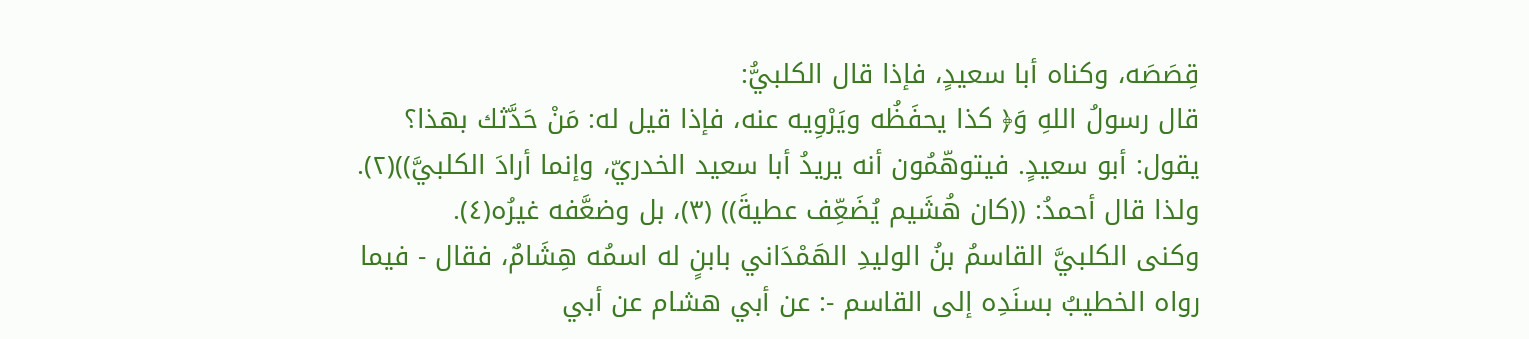قِصَصَه، وكناه أبا سعيدٍ، فإذا قال الكلبيُّ:
قال رسولُ اللهِ وَ﴿ كذا يحفَظُه ويَرْوِيه عنه، فإذا قيل له: مَنْ حَدَّثك بهذا؟
يقول: أبو سعيدٍ. فيتوهّمُون أنه يريدُ أبا سعيد الخدريّ، وإنما أرادَ الكلبيَّ))(٢).
ولذا قال أحمدُ: ((كان هُشَيم يُضَعِّف عطيةَ)) (٣)، بل وضعَّفه غيرُه(٤).
وكنى الكلبيَّ القاسمُ بنُ الوليدِ الهَمْدَاني بابنٍ له اسمُه هِشَامٌ، فقال - فيما
رواه الخطيبُ بسنَدِه إلى القاسم -: عن أبي هشام عن أبي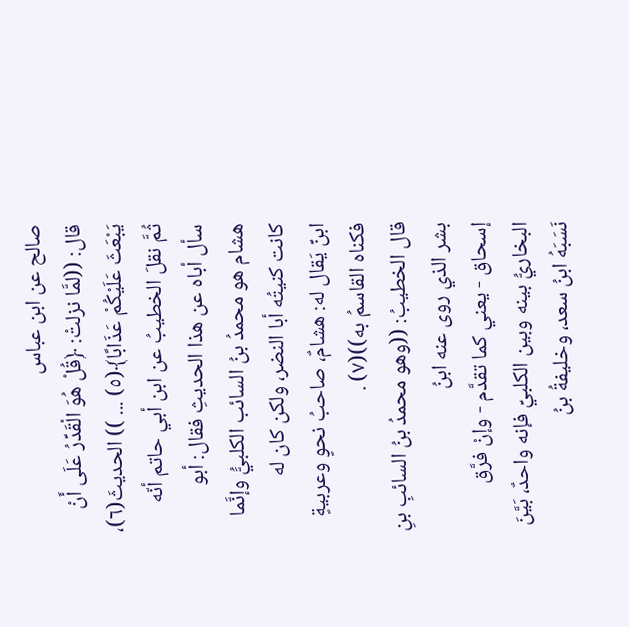صالح عن ابن عباس
قال: ((لمَّا نزلتْ: ﴿قُلْ هُوَ الْقَدِّرُ عَلَى أَنْ يَبْعَثَ عَلَيْكُمْ عَذَابًا﴾(٥) ... )) الحديثَ(٦)،
ثُمَّ نقلَ الخطيبُ عن ابن أبي حاتم أنّه سأل أباه عن هذا الحديثِ فقال: أبو
هشام هو محمدُ بنُ السائب الكلبيَُّ وإنَّما كانت كنيتُه أبا النضر، ولكن كان له
ابنِّ يَقال له: هشامٌ، صاحبُ نحوٍ وعربيةٍ فكناه القاسمُ به))(٧) .
قال الخطيبُ: ((وهو محمدُ بنُ السائبِ بنِ بشر الذي روى عنه ابنُ
إسحاق - يعني كما تقدَّم - وإنْ فرَّق البخاريُّ بينه وبين الكلبيِّ فإنه واحدٌ، بَيَّنَ
نَسَبَهُ ابنُ سعد، وخليفةُ بنُ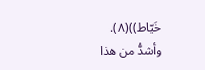خَيّاط))(٨).
وأشدُّ من هذا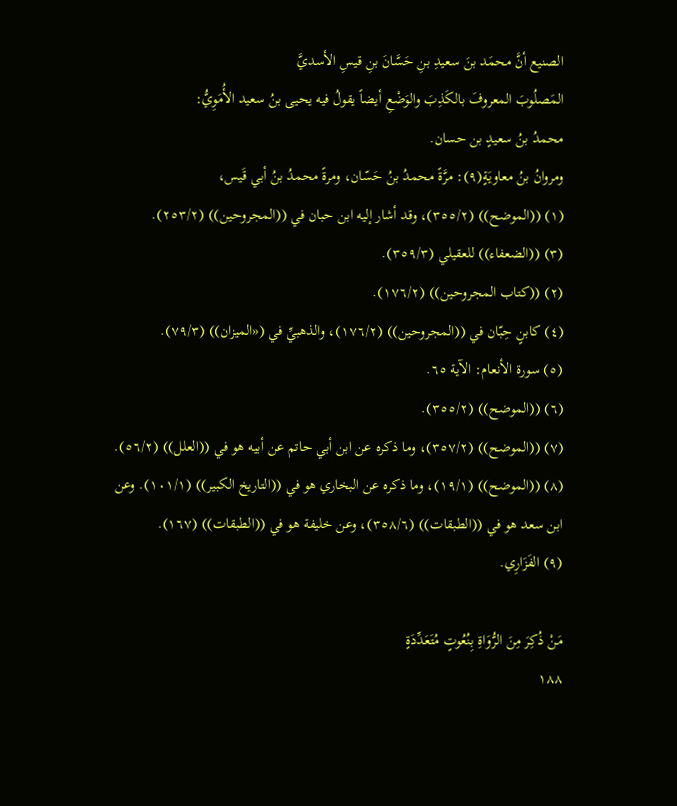الصنيع أنَّ محمَد بنَ سعيدِ بنِ حَسَّانَ بنِ قيسِ الأسديَّ
المَصلُوبَ المعروفَ بالكَذِبَ والوَضْعِ أيضاً يقولُ فيه يحيى بنُ سعيد الأُمَوِيُّ:
محمدُ بنُ سعیدٍ بن حسان.
ومروانُ بنُ معاويَةٍ(٩): مرَّةً محمدُ بنُ حَسّان، ومرةً محمدُ بنُ أبي قَيس،
(١) ((الموضح)) (٣٥٥/٢)، وقد أشار إليه ابن حبان في ((المجروحين)) (٢٥٣/٢).
(٣) ((الضعفاء)) للعقيلي (٣٥٩/٣).
(٢) ((كتاب المجروحين)) (١٧٦/٢).
(٤) كابنٍ حِبّان في ((المجروحين)) (١٧٦/٢)، والذهبيِّ في («الميزان)) (٧٩/٣).
(٥) سورة الأنعام: الآية ٦٥.
(٦) ((الموضح)) (٣٥٥/٢).
(٧) ((الموضح)) (٣٥٧/٢)، وما ذكره عن ابن أبي حاتم عن أبيه هو في ((العلل)) (٥٦/٢).
(٨) ((الموضح)) (١٩/١)، وما ذكره عن البخاري هو في ((التاريخ الكبير)) (١٠١/١). وعن
ابن سعد هو في ((الطبقات)) (٣٥٨/٦)، وعن خليفة هو في ((الطبقات)) (١٦٧).
(٩) الفَزَارِي.

مَنْ ذُكِرَ مِنَ الرُّوَاةِ بِنُعُوتٍ مُتَعَدِّدَةٍ
١٨٨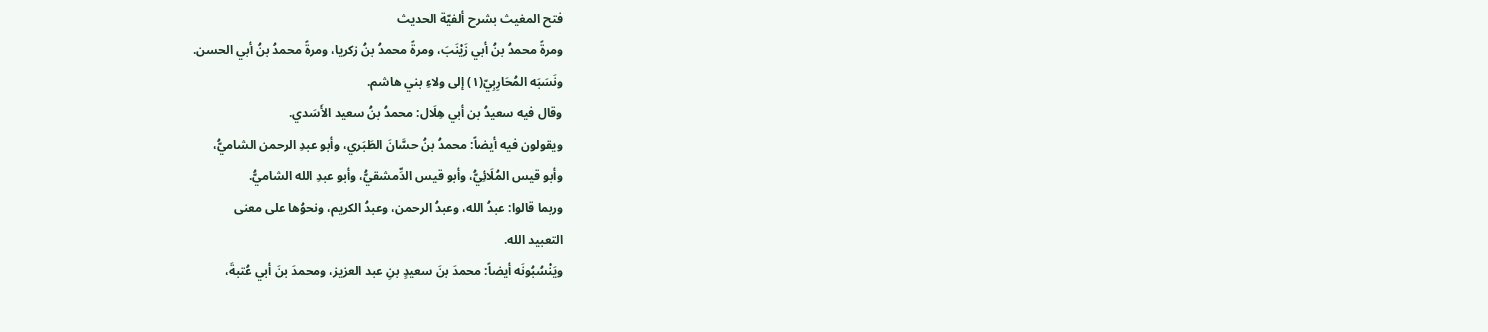فتح المغيث بشرح ألفيّة الحديث
ومرةً محمدُ بنُ أبي زَيْنَبَ، ومرةً محمدُ بنُ زكريا، ومرةً محمدُ بنُ أبي الحسن.
ونَسَبَه المُحَارِبِيّ(١) إلى ولاءِ بني هاشم.
وقال فيه سعيدُ بن أبي هِلَال: محمدُ بنُ سعيد الأَسَدي.
ويقولون فيه أيضاً: محمدُ بنُ حسَّانَ الطَبَري، وأبو عبدِ الرحمن الشاميُّ،
وأبو قيس المُلَائِيُّ، وأبو قيس الدِّمشقيُّ، وأبو عبدِ الله الشاميُّ.
وربما قالوا: عبدُ الله، وعبدُ الرحمن، وعبدُ الكريم، ونحوُها على معنى
التعبيد الله.
ويَنْسُبُونَه أيضاً: محمدَ بنَ سعيدٍ بنِ عبد العزيز، ومحمدَ بنَ أبي عُتبةَ،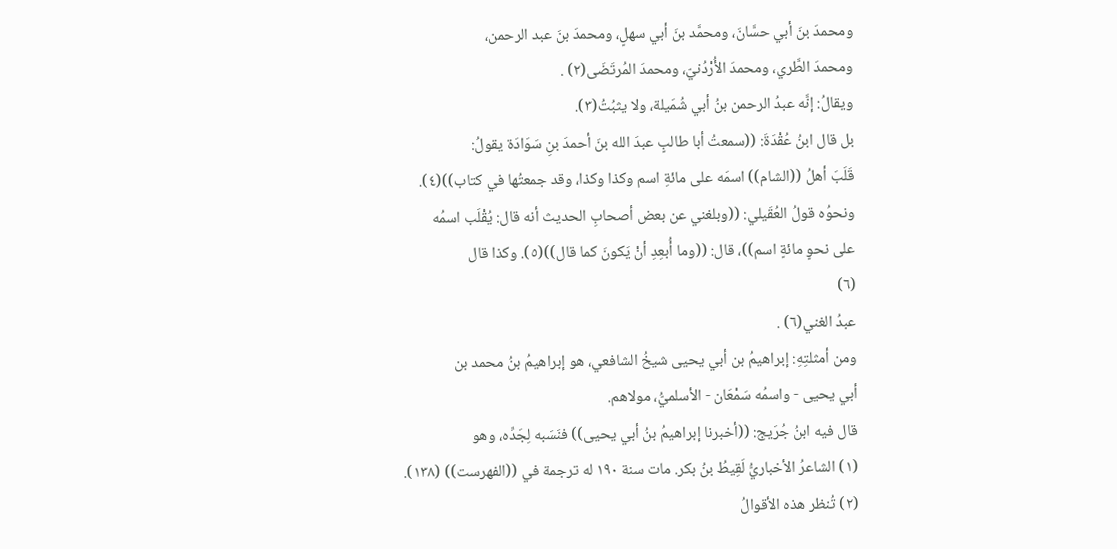ومحمدَ بنَ أبي حسَّانَ، ومحمَّد بنَ أبي سهلٍ، ومحمدَ بنَ عبد الرحمن،
ومحمدَ الطَّري، ومحمدَ الأُرْدُنيّ، ومحمدَ المُرتَضَى(٢) .
ويقالُ: إنَّه عبدُ الرحمن بنُ أبي شُمَيلة، ولا يثبُتُ(٣).
بل قال ابنُ عُقْدَةَ: ((سمعتُ أبا طالبٍ عبدَ الله بنَ أحمدَ بنِ سَوَادَة يقولُ:
قَلَبَ أهلُ ((الشام)) اسمَه على مائةِ اسم وكذا وكذا، وقد جمعتُها في كتاب))(٤).
ونحوُه قولُ العُقَيلي: ((وبلغني عن بعض أصحابِ الحديث أنه قال: يُقْلَب اسمُه
على نحوٍ مائةٍ اسم))، قال: ((وما أُبعِدِ أنْ يَكونَ كما قال))(٥). وكذا قال
(٦)
عبدُ الغني(٦) .
ومن أمثلتِهِ: إبراهيمُ بن أبي يحيى شيخُ الشافعي، هو إبراهيمُ بنُ محمد بن
أبي يحيى - واسمُه سَمْعَان - الأسلميُّ، مولاهم.
قال فيه ابنُ جُرَيج: ((أخبرنا إبراهيمُ بنُ أبي يحيى)) فنَسَبه لِجَدِّه، وهو
(١) الشاعرُ الأخباريُّ لَقِيطُ بنُ بكر. مات سنة ١٩٠ له ترجمة في ((الفهرست)) (١٣٨).
(٢) تُنظر هذه الأقوالُ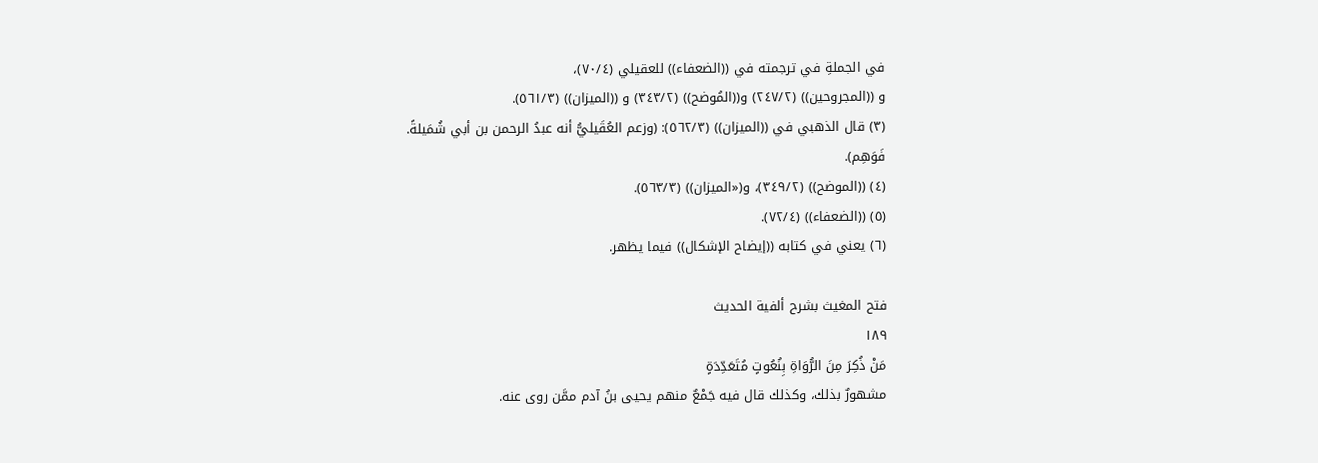في الجملةِ في ترجمته في ((الضعفاء)) للعقيلي (٧٠/٤)،
و ((المجروحين)) (٢٤٧/٢) و((المُوضح)) (٣٤٣/٢) و ((الميزان)) (٥٦١/٣).
(٣) قال الذهبي في ((الميزان)) (٥٦٢/٣): (وزعم العُقَيليُّ أنه عبدُ الرحمن بن أبي شُمَيلةً.
فَوَهِم).
(٤) ((الموضح)) (٣٤٩/٢)، و(«الميزان)) (٥٦٣/٣).
(٥) ((الضعفاء)) (٧٢/٤).
(٦) يعني في كتابه ((إيضاح الإشكال)) فيما يظهر.

فتح المغيث بشرح ألفية الحديث
١٨٩
مَنْ ذُكِرَ مِنَ الرُّوَاةِ بِنُعُوتٍ مُتَعَدِّدَةٍ
مشهورٌ بذلك، وكذلك قال فيه جَمْعٌ منهم يحيى بنُ آدم ممَّن روى عنه.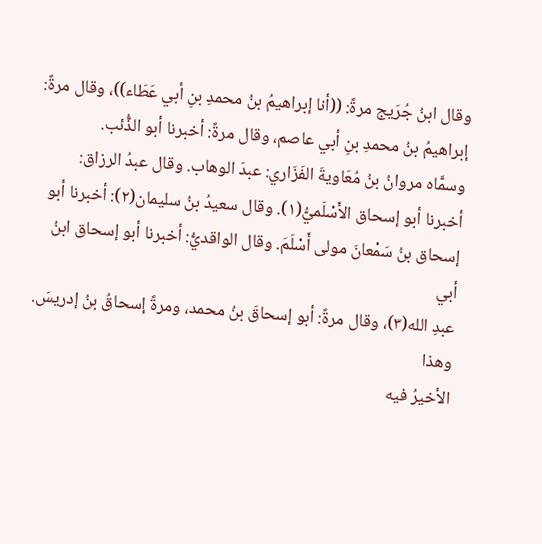وقال ابنُ جُرَيج مرةً: ((أنا إبراهيمُ بنُ محمدِ بنِ أبي عَطَاء))، وقال مرةً:
إبراهيمُ بنُ محمدِ بنِ أبي عاصم، وقال مرةً: أخبرنا أبو الذُّئب.
وسمَّاه مروانُ بنُ مُعَاويةَ الفَزَاري: عبدَ الوهاب. وقال عبدُ الرزاق:
أخبرنا أبو إسحاق الأَسْلَميُّ(١). وقال سعيدُ بنُ سليمان(٢): أخبرنا أبو
إسحاق بنُ سَمْعانَ مولى أَسْلَمَ. وقال الواقديُّ: أخبرنا أبو إسحاق ابنُ أبي
عبدِ الله(٣)، وقال مرةً: أبو إسحاقَ بنُ محمد، ومرةً إسحاقُ بنُ إدريسَ. وهذا
الأخيرُ فيه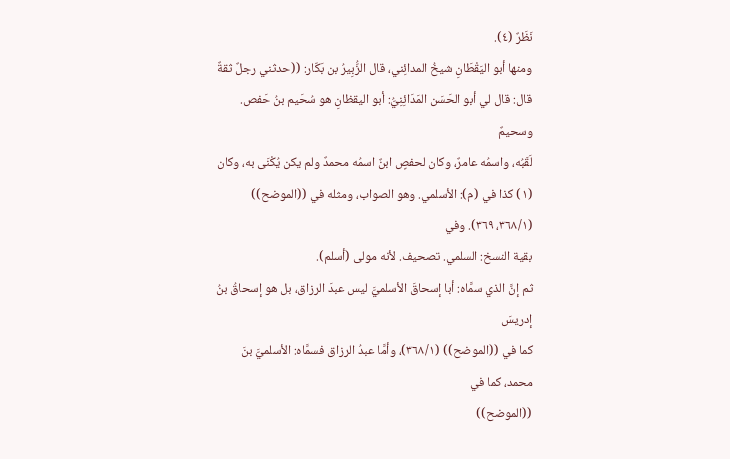نَظَرٌ (٤).
ومنها أبو اليَقْطَانِ شيخُ المدائِني، قال الزُّبِيرُ بن بَكّار: ((حدثني رجلٌ ثقةٌ
قال: قال لي أبو الحَسَن المَدَائِنِيُّ: أبو اليقظانِ هو سُحَيم بنُ حَفص. وسحيمٌ
لَقَبُه، واسمُه عامرٌ، وكان لحفصٍ ابنٌ اسمُه محمدٌ ولم يكن يُكْنَى به، وكان
(١) كذا في (م): الأسلمي. وهو الصواب، ومثله في ((الموضح)) (٣٦٨/١، ٣٦٩). وفي
بقية النسخ: السلمي. تصحيف. لأنه مولى (أسلم).
ثم إنَّ الذي سمَّاه: أبا إسحاقَ الأسلميَّ ليس عبدَ الرزاق، بل هو إسحاقُ بنُ إدريسَ
كما في ((الموضح)) (٣٦٨/١)، وأمَّا عبدُ الرزاق فسمَّاه: الأسلميَّ بنَ محمد، كما في
((الموضح))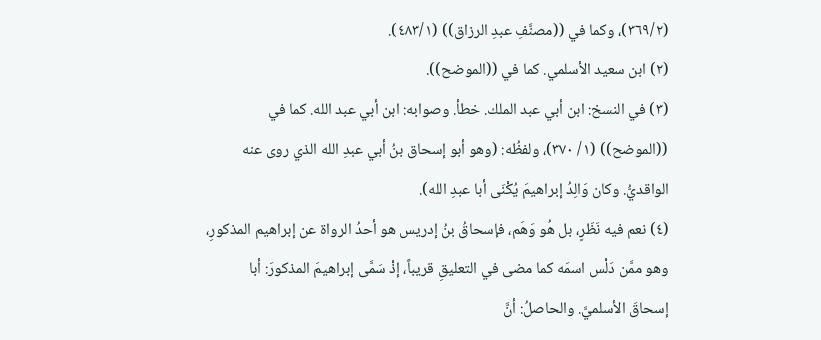(٣٦٩/٢)، وكما في ((مصنَّفِ عبدِ الرزاق)) (٤٨٣/١).
(٢) ابن سعيد الأسلمي. كما في ((الموضح)).
(٣) في النسخ: ابن أبي عبد الملك. خطأ. وصوابه: ابن أبي عبد الله. كما في
((الموضح)) (١/ ٣٧٠)، ولفظُه: (وهو أبو إسحاق بنُ أبي عبدِ الله الذي روى عنه
الواقديُّ. وكان وَالِدُ إبراهيمَ يُكْنَى أبا عبدِ الله).
(٤) نعم فيه نَظَرٍ، بل هُو وَهَم، فإسحاقُ بنُ إدريس هو أحدُ الرواة عن إبراهيم المذكورِ،
وهو ممَّن دَلْس اسمَه كما مضى في التعليقِ قريباً، إذْ سَمَّى إبراهيمَ المذكورَ: أبا
إسحاقَ الأسلميَّ. والحاصلُ: أنَّ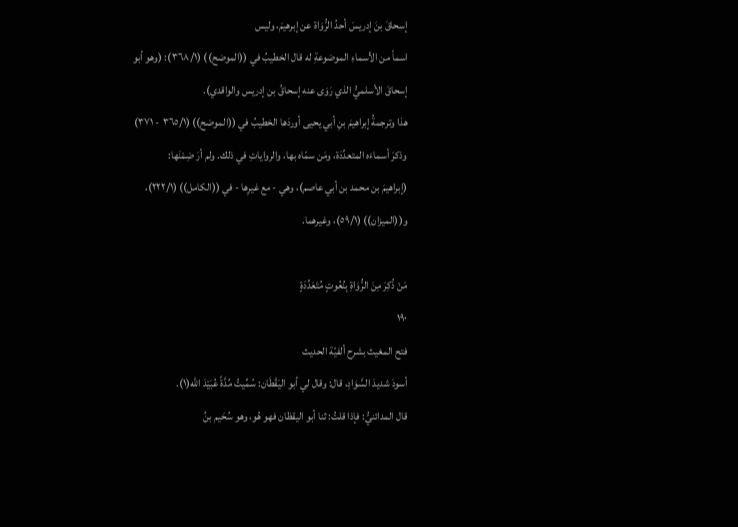إسحاقَ بنَ إدريسَ أحدُ الرُّوَاة عن إبرهيمَ، وليس
اسماً من الأسماءِ الموضوعةِ له قال الخطيبُ في ((الموضح)) (٣٦٨/١): (وهو أبو
إسحاقَ الأسلميُّ الذي رَوَى عنه إسحاقُ بن إدريس والواقدي).
هذا وترجمةُ إبراهيمَ بنِ أبي يحيى أوردَها الخطيبُ في ((الموضح)) (٣٦٥/١ - ٣٧١)
وذكرَ أسماءَه المتعدِّدَة، ومَن سمّاه بها، والرواياتِ في ذلك. ولم أرَ ضِمْنَها:
(إبراهيمَ بن محمد بن أبي عاصم)، وهي - مع غيرِها - في ((الكامل)) (٢٢٢/١)،
و((الميزان)) (٥٩/١)، وغيرهما.

مَنْ ذُكِرَ مِنَ الرُّوَاةِ بِنُعُوتٍ مُتَعَدِّدَةٍ
١٩٠
فتح المغيث بشرح ألفيّة الحديث
أسودَ شديدَ السَّوَادِ، قال: وقال لي أبو اليَقْطَان: سُمِّيتُ مُدَّةً عُبَيْدَ الله(١).
قال المدائنيُّ: فإذا قلتُ: ثنا أبو اليقظان فهو هُو، وهو سُحَيم بنُ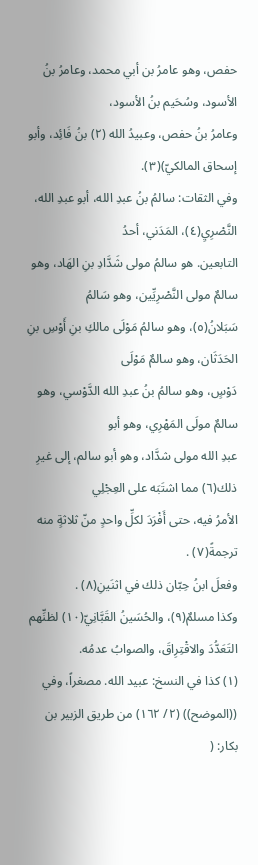حفص، وهو عامرُ بن أبي محمد، وعامرُ بنُ الأسود، وسُحَيم بنُ الأسود،
وعامرُ بنُ حفص، وعبيدُ الله (٢) بنُ فَائِد، وأبو إسحاق المالكيّ)(٣).
وفي الثقات: سالمُ بنُ عبدِ الله، أبو عبدِ الله، النَّصْرِيِ(٤)، المَدَني، أحدُ
التابعين. هو سالمُ مولى شَدَّادِ بنِ الهَاد، وهو سالمٌ مولى النَّصْرِيِّين، وهو سَالمُ
سَبَلانُ(٥)، وهو سالمُ مَوْلَى مالكِ بنِ أَوْسِ بنِ الحَدَثَان، وهو سالمٌ مَوْلَى
دَوْسٍ، وهو سالمُ بنُ عبدِ الله الدَّوْسي، وهو سالمٌ مولَى المَهْرِي، وهو أبو
عبدِ الله مولى شدَّاد، وهو أبو سالم، إلى غيرِ ذلك(٦) مما اشتَبَه على العِجْلِي
الأمرُ فيه، حتى أَفْرَدَ لكلِّ واحدٍ منّ ثلاثةٍ منه ترجمةً(٧) .
وفعلَ ابنُ حِبّان ذلك في اثنَينِ(٨) .
وكذا مسلمٌ(٩)، والحُسَينُ القَبَّانِيّ(١٠) لظنِّهم التَعَدُّدَ والاقْتِرِاقَ، والصوابُ عدمُه.
(١) كذا في النسخ: عبيد الله. مصغراً، وفي ((الموضح)) (٢/ ١٦٢) من طريق الزبير بن
بكار: (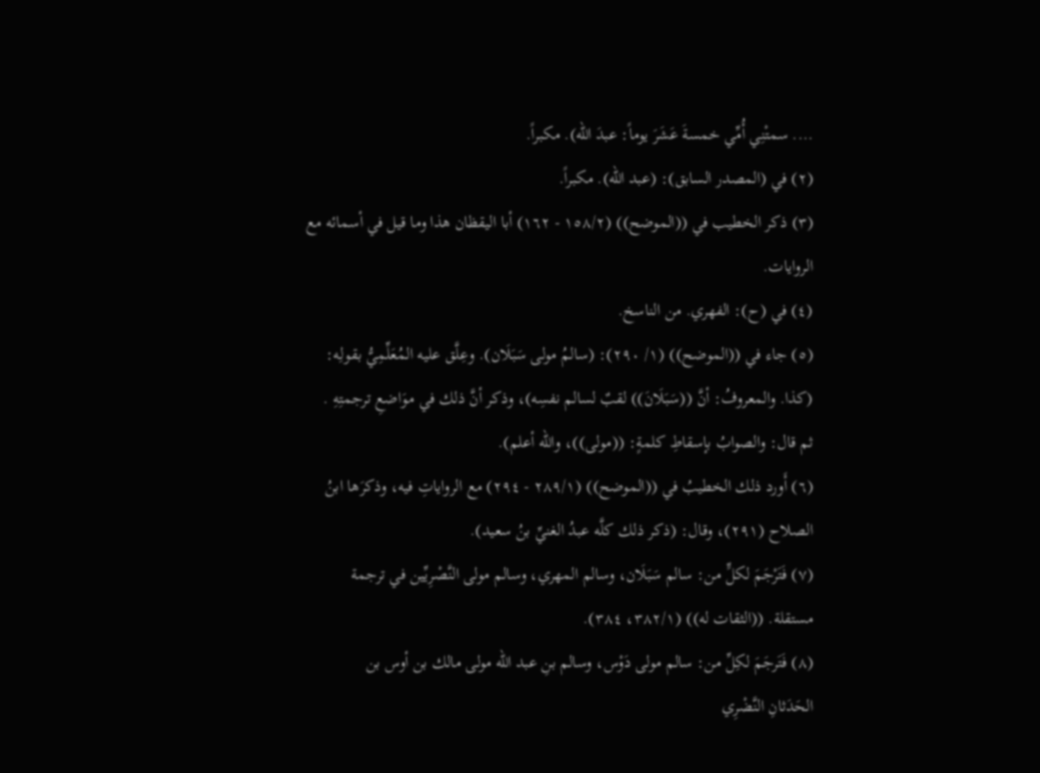.... سمتْنِي أُمِّي خمسةَ عَشَرَ يوماً: عبدَ الله). مكبراً.
(٢) في (المصدر السابق): (عبد الله). مكبراً.
(٣) ذكر الخطيب في ((الموضح)) (١٥٨/٢ - ١٦٢) أبا اليقظان هذا وما قيل في أسمائه مع
الروايات.
(٤) في (ح): الفهري. من الناسخ.
(٥) جاء في ((الموضح)) (١/ ٢٩٠): (سالمُ مولى سَبَلَان). وعِلَّق عليه المُعَلِّمِيُّ بقولِه:
(كذا. والمعروفُ: أنَّ ((سَبَلَانَ)) لقبٌ لسالم نفسِه)، وذكر أنَّ ذلك في موَاضعِ ترجمتِهِ .
ثم قال: والصوابُ بإسقاطِ كلمةٍ: ((مولى))، والله أعلم).
(٦) أَورد ذلك الخطيبُ في ((الموضح)) (٢٨٩/١ - ٢٩٤) مع الرواياتِ فيه، وذكرَها ابنُ
الصلاح (٢٩١)، وقال: (ذكر ذلك كلَّه عبدُ الغنيِّ بنُ سعيد).
(٧) فَتَرْجَمَ لكلٍّ من: سالم سَبَلَان، وسالم المهري، وسالم مولى النَّصْرِيِّين في ترجمة
مستقلة. ((الثقات له)) (٣٨٢/١، ٣٨٤).
(٨) فَتَرجَمَ لكِلِّ من: سالم مولى دَوْس، وسالم بنِ عبد الله مولى مالك بن أوس بن
الحَدَثانِ النَّضْرِي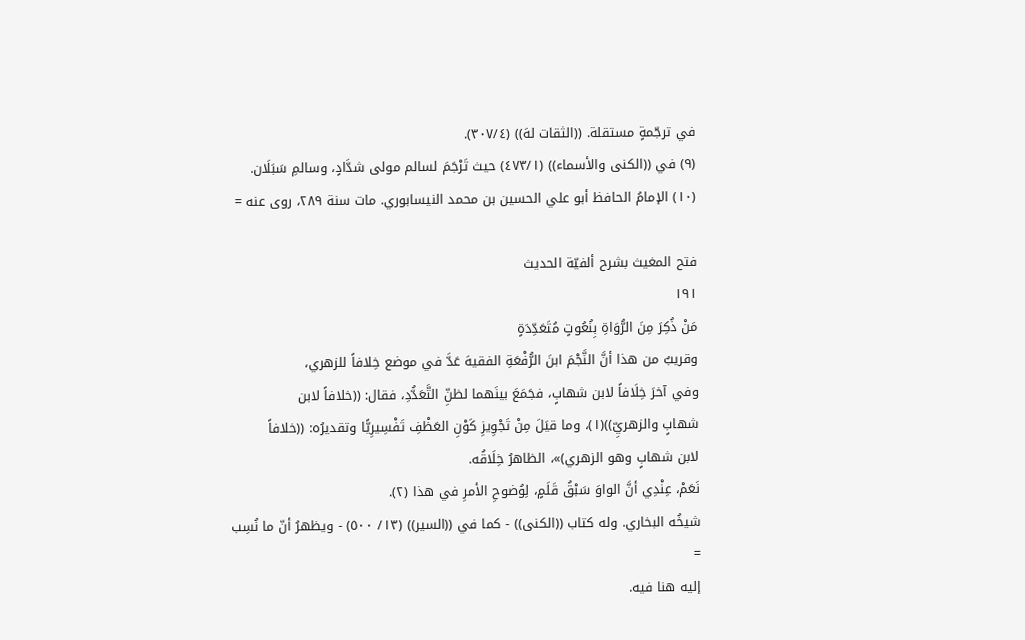في ترجّمةٍ مستقلة. ((الثقات لهَ)) (٣٠٧/٤).
(٩) في ((الكنى والأسماء)) (٤٧٣/١) حيث تَرْجَمَ لسالم مولى شدَّادٍ، وسالمِ سَبَلَان.
(١٠) الإمامُ الحافظ أبو علي الحسين بن محمد النيسابوري. مات سنة ٢٨٩، روى عنه =

فتح المغيث بشرح ألفيّة الحديث
١٩١
مَنْ ذُكِرَ مِنَ الرُّوَاةِ بِنُعُوتٍ مُتَعَدِّدَةٍ
وقريبٌ من هذا أنَّ النَّجْمَ ابنَ الرُّفْعَةِ الفقيهَ عَدَّ في موضع خِلافاً للزهري،
وفي آخرَ خِلَافاً لابن شهابٍ، فجَمَعَ بينَهما لظنِّ التَّعَدُّدِ، فقال: ((خلافاً لابن
شهابٍ والزهريِّ))(١)، وما قيَلَ مِنْ تَجْوِيزِ كَوْنِ العَظْفِ تَفْسِيرِيًّا وتقديرُه: ((خلافاً
لابن شهابٍ وهو الزهري)»، الظاهرُ خِلَاقُه.
نَعَمْ، عِنْدِي أنَّ الواوَ سَبْقُ قَلَمٍ، لِوُضوحِ الأمرِ في هذا (٢).
شيخُه البخاري. وله كتاب ((الكنى)) - كما في ((السير)) (١٣/ ٥٠٠) - ويظهرُ أنّ ما نُسِب
=
إليه هنا فيه.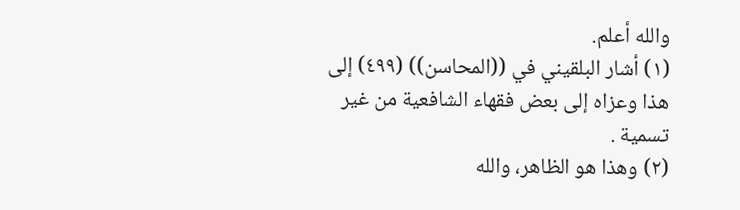والله أعلم.
(١) أشار البلقيني في ((المحاسن)) (٤٩٩) إلى هذا وعزاه إلى بعض فقهاء الشافعية من غير
تسمية .
(٢) وهذا هو الظاهر، والله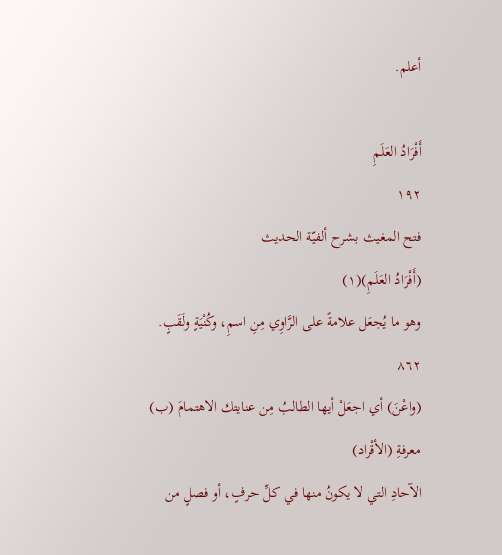أعلم.

أَفْرَادُ العَلَمِ
١٩٢
فتح المغيث بشرح ألفيّة الحديث
(أَفْرَادُ العَلَمِ)(١)
وهو ما يُجعَل علامةً على الرَّاوِي مِنِ اسمِ، وكُنْيَةٍ ولَقَبٍ.
٨٦٢
(واعْنَ) أي اجعَلْ أيها الطالبُ مِن عنايتك الاهتمامَ (ب) معرفةِ (الأقْراد)
الآحادِ التي لا يكونُ منها في كلِّ حرفٍ، أو فصلٍ من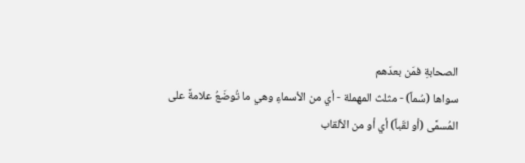الصحابةِ فمَن بعدَهم
سواها (سُماً) - مثلث المهملة - أي من الأسماءِ وهي ما تُوضَعُ علامةً على
المُسمَّى (أو لقَباً) أي أو من الألقاب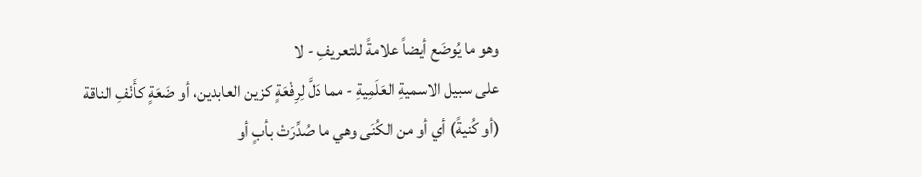وهو ما يُوضَع أيضاً علامةً للتعريفِ - لا
على سبيل الاسميةِ العَلَمِيةِ - مما دَلَّ لِرِفْعَةٍ كزين العابدين، أو ضَعَةٍ كأَنْفِ الناقة
(أو كُنيةً) أي أو من الكُنَى وهي ما صُدِّرَتْ بأبٍ أو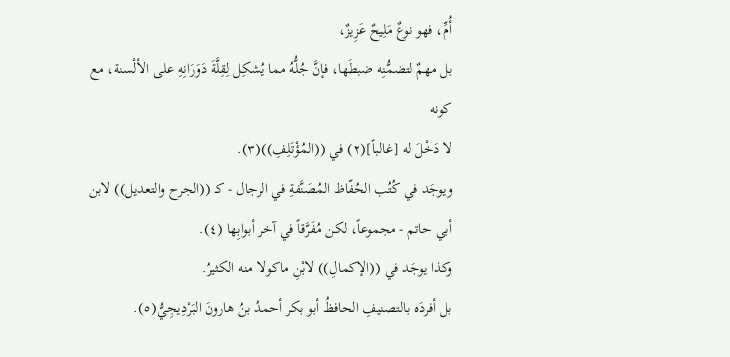أُمِّ، فهو نوعٌ مَلِيحٌ عَزِيزٌ،
بل مهمٌ لتضمُّنِه ضبطَها، فإنَّ جُلُّهُ مما يُشكِل لِقِلَّةَ دَوَرَانِهِ على الألْسنة، مع كونه
لا دَخْلَ له [غالباً](٢) في ((المُؤْتَلِفِ))(٣).
ويوجَد في كُتُب الحُفّاظ المُصَنَّفةِ في الرجال - كـ ((الجرح والتعديل)) لابن
أبي حاتم - مجموعاً، لكن مُفَرَّقاً في آخر أبوابِها (٤).
وكذا يوجَد في ((الإكمالِ)) لابْنِ ماكولا منه الكثيرُ.
بل أفردَه بالتصنيفِ الحافظُ أبو بكر أحمدُ بنُ هارونَ البَرْدِيجِيُّ(٥).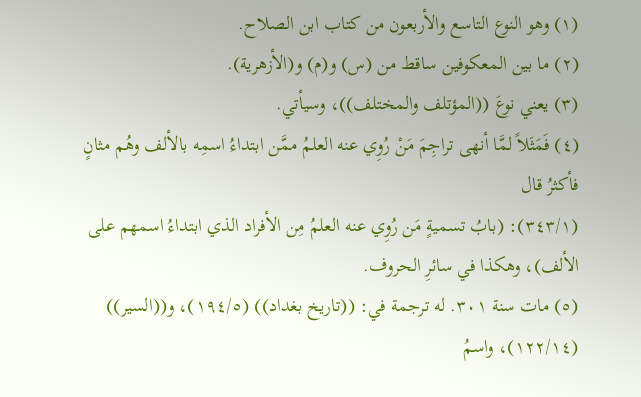(١) وهو النوع التاسع والأربعون من كتاب ابن الصلاح.
(٢) ما بين المعكوفين ساقط من (س) و(م) و(الأزهرية).
(٣) يعني نوعَ ((المؤتلف والمختلف))، وسيأتي.
(٤) فَمَثَلاً لمَّا أنهى تراجِمَ مَنْ رُوِي عنه العلمُ ممَّن ابتداءُ اسمِه بالألف وهُم مثانٍ فأكثرُ قال
(٣٤٣/١): (بابُ تسميةٍ مَن رُوِي عنه العلمُ مِن الأفراد الذي ابتداءُ اسمهم على
الألف)، وهكذا في سائرِ الحروف.
(٥) مات سنة ٣٠١. له ترجمة في: ((تاريخ بغداد)) (١٩٤/٥)، و((السير)) (١٢٢/١٤)، واسمُ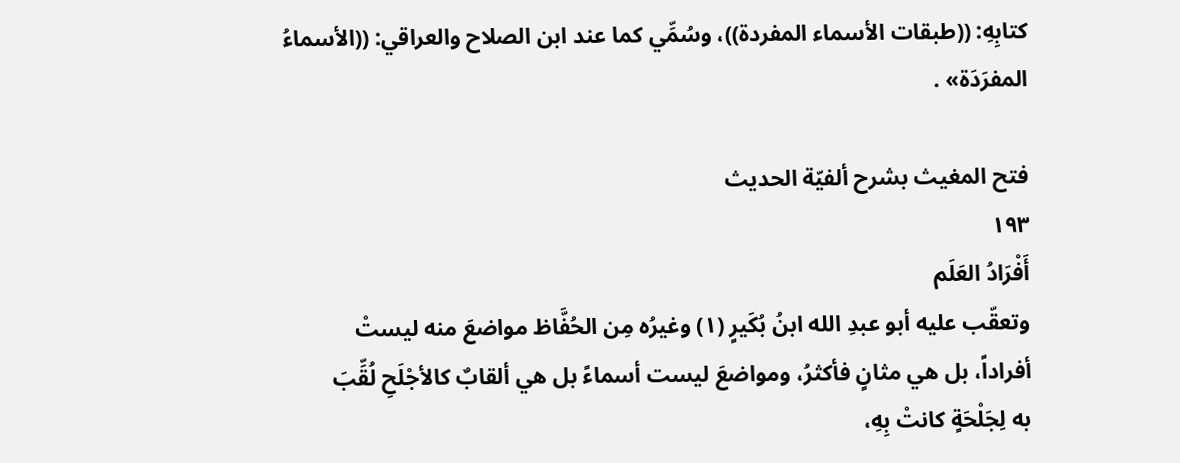كتابِهِ: ((طبقات الأسماء المفردة))، وسُمِّي كما عند ابن الصلاح والعراقي: ((الأسماءُ
المفرَدَة» .

فتح المغيث بشرح ألفيّة الحديث
١٩٣
أَفْرَادُ العَلَم
وتعقّب عليه أبو عبدِ الله ابنُ بُكَيرٍ (١) وغيرُه مِن الحُفَّاظ مواضعَ منه ليستْ
أفراداً، بل هي مثانٍ فأكثرُ، ومواضعَ ليست أسماءً بل هي ألقابٌ كالأجْلَحِ لُقِّبَ
به لِجَلْحَةٍ كانتْ بِهِ،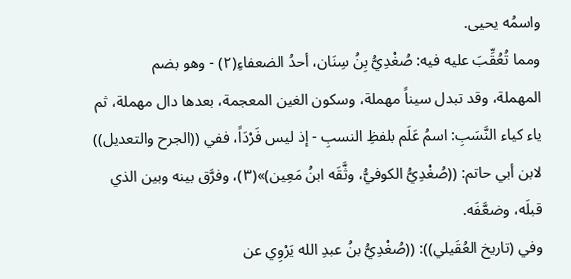واسمُه یحیی.
ومما تُعُقِّبَ عليه فيه: صُغْدِيُّ بِنُ سِنَان، أحدُ الضعفاءِ(٢) - وهو بضم
المهملة، وقد تبدل سيناً مهملة، وسكون الغين المعجمة، بعدها دال مهملة، ثم
ياء كياء النَّسَبِ: اسمُ عَلَم بلفظِ النسبِ - إذ ليس فَرْدَاً، ففي ((الجرح والتعديل))
لابن أبي حاتم: ((صُغْدِيُّ الكوفيُّ، وثَّقَه ابنُ مَعِين)»(٣)، وفرَّق بينه وبين الذي
قبلَه، وضعَّفَه.
وفي (تاريخ العُقَيلي)): ((صُغْدِيُّ بنُ عبدِ الله يَرْوِي عن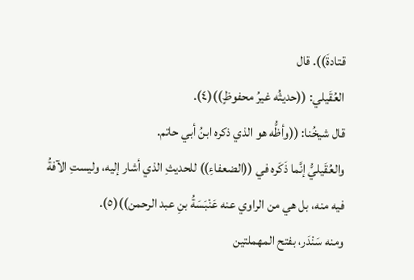قتادةَ)). قال
العُقَيلي: ((حديثُه غيرُ محفوظٍ))(٤).
قال شيخُنا: ((وأظُّه هو الذي ذكره ابنُ أبي حاتم.
والعُقَيليُّ إنَّما ذَكَره في ((الضعفاءِ)) للحديثِ الذي أشار إليه، وليستِ الآفةُ
فيه منه، بل هي من الراوي عنه عَنْبَسَةُ بنِ عبد الرحمن))(٥).
ومنه سَنْدَر، بفتح المهملتين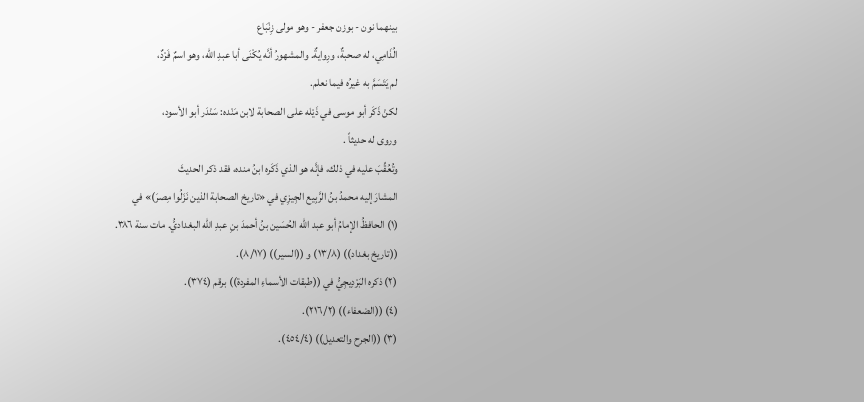بينهما نون - بوزن جعفر - وهو مولى زِنْبَاع
الُذَامِي، له صحبةٌ، ورِوايةٌ. والمشهورُ أنَّه يُكْنَى أبا عبدِ الله، وهو اسمٌ فَرْدٌ،
لم يَتَسَمَّ به غیرُه فيما نعلم.
لكنْ ذَكَر أبو موسى في ذَيْله على الصحابة لابن مَنْده: سَنْدَر أبو الأسود،
وروی له حديثاً .
وتُعُقِّبَ عليه في ذلك، فإنَّه هو الذي ذَكَره ابنُ منده، فقد ذكر الحديثَ
المشارَ إليه محمدُ بنُ الرَّبِيع الجِيزِي في «تاريخ الصحابة الذين نَزَلُوا مِصرَ)» في
(١) الحافظُ الإمامُ أبو عبد الله الحُسَين بنُ أحمدَ بنِ عبدِ الله البغداديُّ. مات سنة ٣٨٦.
((تاريخ بغداد)) (١٣/٨) و ((السير)) (٨/١٧).
(٢) ذكره البَرْدِيجِيُّ في ((طبقات الأسماءِ المفردة)) برقم (٣٧٤).
(٤) ((الضعفاء)) (٢١٦/٢).
(٣) ((الجرح والتعديل)) (٤٥٤/٤).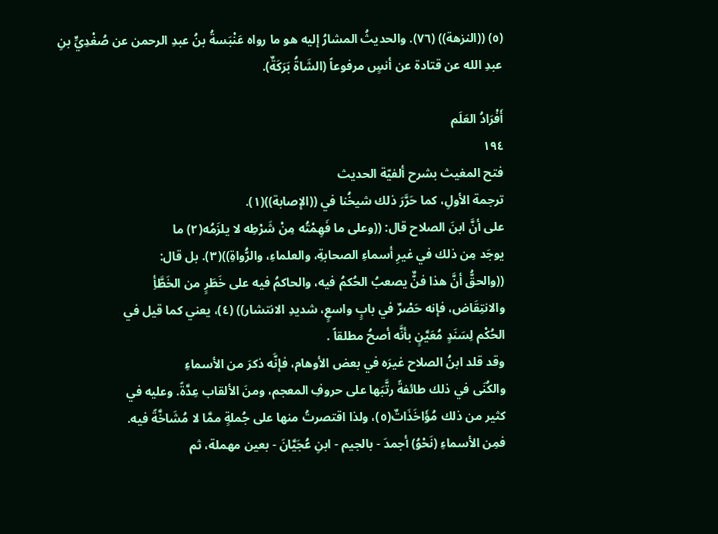(٥) ((النزهة)) (٧٦). والحديثُ المشارُ إليه هو ما رواه عَنْبَسةُ بنُ عبدِ الرحمن عن صُغْدِيٍّ بنِ
عبدِ الله عن قتادة عن أنسٍ مرفوعاً (الشَاةُ بَرَكَةٌ).

أَفْرَادُ العَلَم
١٩٤
فتح المغيث بشرح ألفيّة الحديث
ترجمة الأولِ، كما حَرَّرَ ذلك شيخُنا في ((الإصابة))(١).
على أنَّ ابنَ الصلاح قال: ((وعلى ما فَهِمْتُه مِنْ شَرْطِه لا يلزَمُه(٢) ما
يوجَد مِن ذلك في غيرِ أسماءِ الصحابةِ، والعلماءِ، والرُّواةِ))(٣). بل قال:
((والحقُّ أنَّ هذا فنٌّ يصعبُ الحُكمُ فيه، والحاكمُ فيه على خَطَرٍ من الخَطَّأِ
والانتِقَاض، فإنه حَصْرٌ في بابٍ واسعٍ، شديدِ الانتشار)) (٤)، يعني كما قيل في
الحُكْم لِسَنَدٍ مُعَيَّنٍ بأنَّه أصحُ مطلقاً .
وقد قلد ابنُ الصلاح غيرَه في بعض الأوهام، فإنَّه ذكرَ من الأسماءِ
والكُنَى في ذلك طائفةً رتَّبَها على حروفِ المعجم، ومنَ الألقاب عِدَّةً. وعليه في
كثير من ذلك مُؤَاخَذَاتٌ(٥)، ولذا اقتصرتُ منها على جُملةٍ ممَّا لا مُشَاخَّةً فيه.
فمِن الأسماءِ (نَحْوُ) أجمدَ - بالجيم - ابنِ عُجَيَّانَ - بعين مهملة، ثم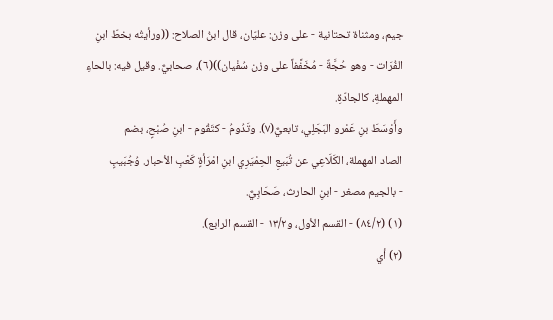جيم، ومثناة تحتانية - على وزن: عليّان، قال ابنُ الصلاح: ((ورأيتُه بخطّ ابنِ
الفُرَات - وهو حُجَّةٌ - مُخَفَّفاً على وزن سُفْيان))(٦)، صحابيٌّ. وقيل فيه: بالحاءِ
المهملةِ، كالجادّةِ.
وأَوْسَطَ بنِ عَمْرو البَجَلِي، تابعيٌّ(٧). وتَدُومُ - كتَقُوم - ابنِ صُبْحٍ، بضم
الصاد المهملة، الكَلَاعِي عن تُبَيعِ الحِمْيَرِي ابنِ امْرَأةٍ كَعْبِ الأحبار. وُجُبَیبٍ
- بالجيم مصغر - ابنِ الحارث، صَحَابِيٌّ.
(١) (٨٤/٢) - القسم الأول، و١٣/٢ - القسم الرابع).
(٢) أي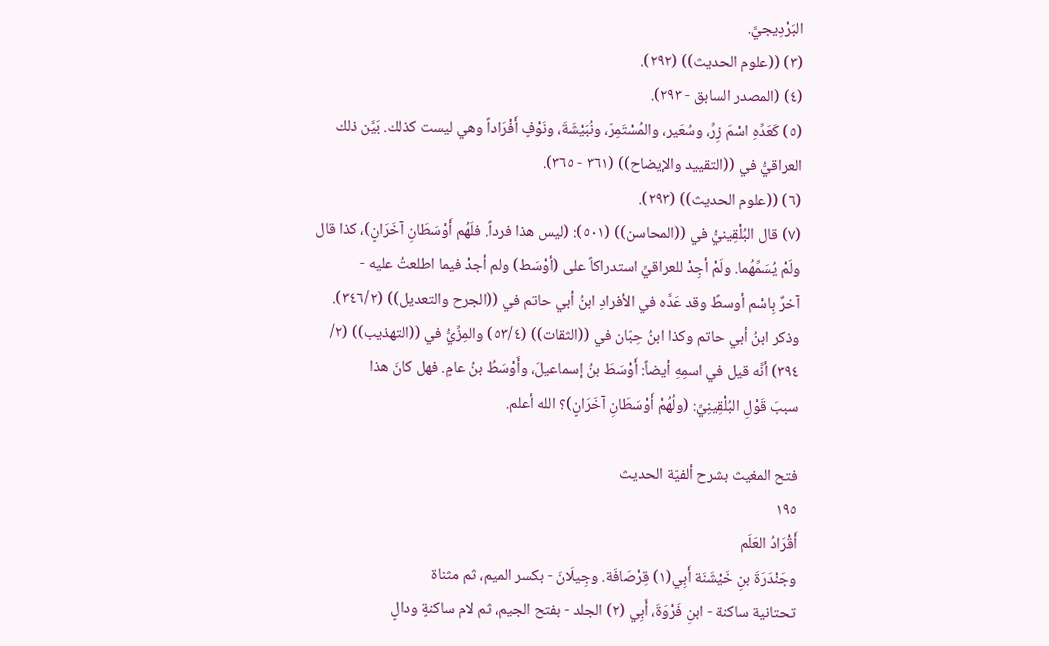البَرْدِيجيَّ.
(٣) ((علوم الحديث)) (٢٩٢).
(٤) (المصدر السابق - ٢٩٣).
(٥) كَعَدِّهِ اسْمَ زِرِّ، وسُعَير، والمُسْتَمِرّ، ونُبَيْشَةَ، ونَوْفٍ أَفْرَاداً وهي ليست كذلك. بَيَّن ذلك
العراقيُّ في ((التقييد والإيضاح)) (٣٦١ - ٣٦٥).
(٦) ((علوم الحديث)) (٢٩٣).
(٧) قال البُلْقِينيُّ في ((المحاسن)) (٥٠١): (ليس هذا فرداً. فلَهُم أَوْسَطَانِ آخَرَانٍ)، كذا قال
ولَمْ يُسَمِّهُما. ولَمْ أجِدْ للعراقيِّ استدراكاً على (أوْسَط) ولم أجدْ فيما اطلعتُ عليه -
آخرٌ بِاسْم أوسطً وقد عَدَّه في الأفرادِ ابنُ أبي حاتم في ((الجرح والتعديل)) (٣٤٦/٢).
وذكر ابنُ أبي حاتم وكذا ابنُ حِبّان في ((الثقات)) (٥٣/٤) والمِزِّيُّ في ((التهذيب)) (٢/
٣٩٤) أنَّه قيل في اسمِهِ أيضاً: أَوْسَطَ بنُ إسماعيلَ، وأَوْسَطُ بنُ عامٍ. فهل كانَ هذا
سببَ قَوْلِ البُلْقِينِيِّ: (ولُهُمْ أَوْسَطَانِ آخَرَانٍ)؟ الله أعلم.

فتح المغيث بشرح ألفيّة الحديث
١٩٥
أَقْرَادُ العَلَم
وجَنْدَرَةَ بنِ خَيْشَنَة أَبِي(١) قِرْصَافَة. وجِيلَانَ - بكسر الميم، ثم مثناة
تحتانية ساكنة - ابنِ فَرْوَةَ، أَبِي (٢) الجلد - بفتح الجيم، ثم لام ساكنةٍ ودالٍ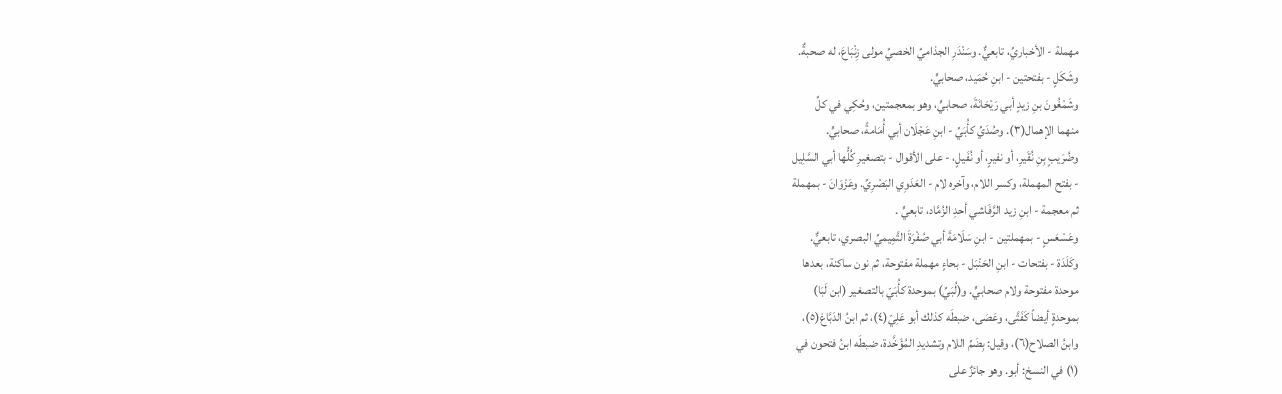مهملة - الأخباريِّ، تابعيٌّ. وسَنْدَرِ الجذاميِّ الخصيِّ مولی زِنْبَاعَ، له صحبةٌ.
وشَكَلٍ - بفتحتين - ابنِ حُمَيد، صحابيٍّ.
وشَمْغُونَ بنِ زيدٍ أبي رَيْحَانَةَ، صحابيٍّ، وهو بمعجمتين، وحُكِي في كلِّ
منهما الإهمال(٣). وصُدَيِّ كأُبَيِّ - ابنِ عَجْلَان أبي أُمَامةً، صحابيٍّ.
وضُرَيبٍ بِنِ نُقَيرِ، أو نفيرٍ، أو نُفَيلٍ، - على الأقوال - بتصغيرِ كُلُّها أبي السَّلِيل
- بفتح المهملة، وكسر اللام، وآخره لام - العَدَوِي البَصْرِيِّ. وعَزْوَانَ - بمهملة
ثم معجمة - ابنِ زيد الرَّفَاشي أحدِ الزُمَّاد، تابعيٍّ .
وعَسْعَسٍ - بمهملتين - ابنِ سَلَامَةَ أبي صُفْرَةَ التَّمِيميِّ البصري، تابعيٌّ.
وكَلَدَة - بفتحات - ابنِ الحَنْبَل - بحاءٍ مهملة مفتوحة، ثم نون ساكنة، بعدها
موحدة مفتوحة ولام صحابيٍّ. و(لُبَيِّ) بموحدة كأُبَيّ بالتصغير (ابن لَبَا)
بموحدةٍ أيضاً كَفَتَّى، وعَصَى، ضبطَه كذلك أبو عَلِيّ(٤)، ثم ابنُ الدَبَّاغ(٥)،
وابنُ الصلاح(٦)، وقيل: بِضَمِّ اللام وتشديدِ المُؤَخَّدة، ضبطَه ابنُ فتحون في
(١) في النسخ: أبو. وهو جائزٌ على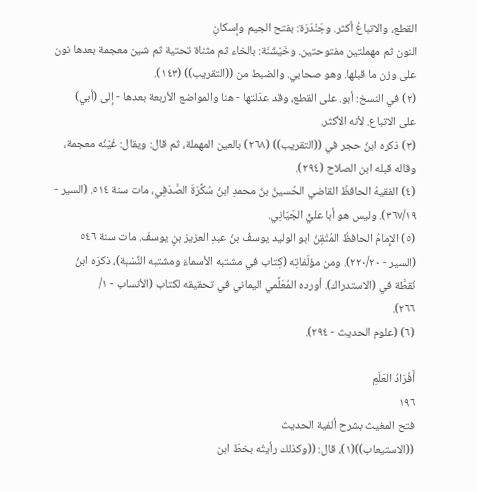القطع، والاتباعُ أكثر. وجَنْدَرَة: بفتح الجيم وإسكانِ
النون ثم مهملتين مفتوحتين. وخَيْشَنَة: بالخاء ثم مثناة تحتية ثم شين معجمة بعدها نون
على وزن ما قبلها. وهو صحابي. والضبط من ((التقريب)) (١٤٣).
(٢) في النسخ: أبو. على القطع، وقد عدّلتها - هنا والمواضع الأربعة بعدها - إلى (أبي)
على الاتباع. لأنه الأكثر.
(٣) ذكره ابنُ حجر في ((التقريب)) (٢٦٨) بالعين المهملة، ثم قال: ويقال: غَيْنُه معجمة،
وقاله قبله ابن الصلاح (٢٩٤).
(٤) الفقيهُ الحافظُ القاضي الحُسينُ بنُ محمدِ ابنُ سُكَّرَةَ الصَّدَفِي، مات سنة ٥١٤. (السير -
٣٦٧/١٩). وليس هو أبا عليٍّ الجَيّانِي.
(٥) الإِمامُ الحافظُ المُتْقِنُ ابو الوليد يوسفُ بنُ عبدِ العزيز بنٍ يوسفَ. مات سنة ٥٤٦
(السير - ٢٢٠/٢٠). ومن مؤلّفاتِه (كِتاب في مشتبه الأسماءَ ومشتبه النِّسْبة)، ذكرَه ابنُ
نُقطَّة في (الاستدراك). أورده المُعَلِّمي اليماني في تحقيقه لكتاب (الأنساب - ١/
٢٦٦).
(٦) (علوم الحديث - ٢٩٤).

أَفْرَادُ العَلَمِ
١٩٦
فتح المغيث بشرح ألفية الحديث
((الاستيعاب))(١)، قال: ((وكذلك رأيتُه بخطّ ابن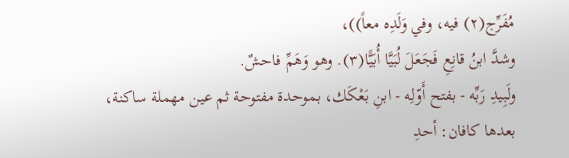مُفَرِّج(٢) فيه، وفي وَلَدِه معاً))،
وشدَّ ابنُ قانِعِ فَجَعَلَ لُبَيَّا أُبَيًّا(٣). وهو وَهَمِّ فاحشٌ.
ولَبِيدِ رَبِّه - بفتح أَوّلِه - ابنِ بَعْكَك، بموحدة مفتوحة ثم عين مهملة ساكنة،
بعدها كافان: أحدِ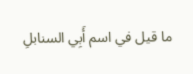ما قيل في اسم أَبِي السنابلِ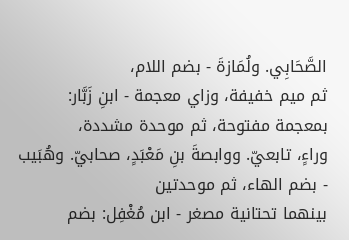الصَّحَابِي. ولُمَازةَ - بضم اللام،
ثم ميم خفيفة، وزاي معجمة - ابنِ زَبَّار: بمعجمة مفتوحة، ثم موحدة مشددة،
وراءٍ، تابعيّ. ووابصةَ بنِ مَعْبَدٍ، صحابيّ. وهُبَيب - بضم الهاء، ثم موحدتين
بينهما تحتانية مصغر - ابن مُغْفِل: بضم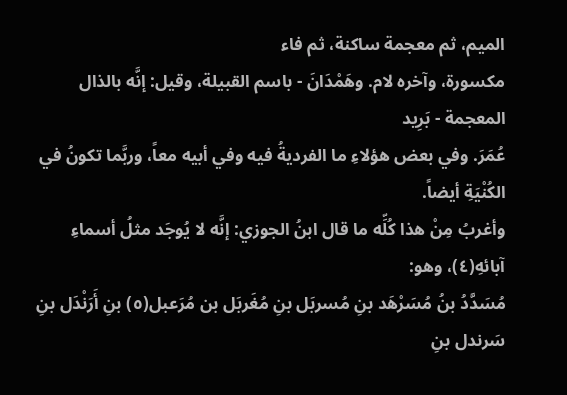الميم، ثم معجمة ساكنة، ثم فاء
مكسورة، وآخره لام. وهَمْدَانَ - باسم القبيلة، وقيل: إنَّه بالذال المعجمة - بَرِید
عُمَرَ. وفي بعض هؤلاءِ ما الفرديةُ فيه وفي أبيه معاً، وربَّما تكونُ في الكُنْيَةِ أيضاً.
وأغربُ مِنْ هذا كُلِّه ما قال ابنُ الجوزي: إنَّه لا يُوجَد مثلُ أسماءِ
آبائهِ(٤)، وهو:
مُسَدَّدُ بنُ مُسَرْهَد بنِ مُسربَل بنِ مُغَربَل بن مُرَعبل(٥) بنِ أَرَنْدَل بنِ
سَرندل بنِ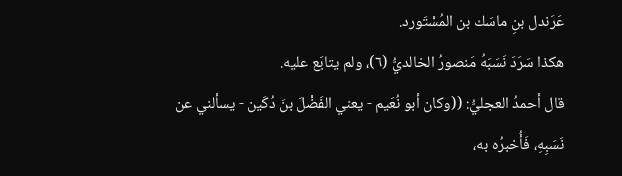عَرَندل بنِ ماسَك بن المُسْتَورد.
هكذا سَرَدَ نَسَبَهُ مَنصورُ الخالديُّ (٦)، ولم يتابَع عليه.
قال أحمدُ العجليُّ: ((وكان أبو نُعَيم - يعني الفَضْلَ بنَ دُكَين - يسألني عن
نَسَبِهِ، فَأُخبرُه به،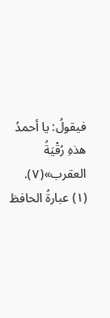فيقولُ: يا أحمدُ هذهِ رُقْيَةُ العقرب»(٧).
(١) عبارةُ الحافظ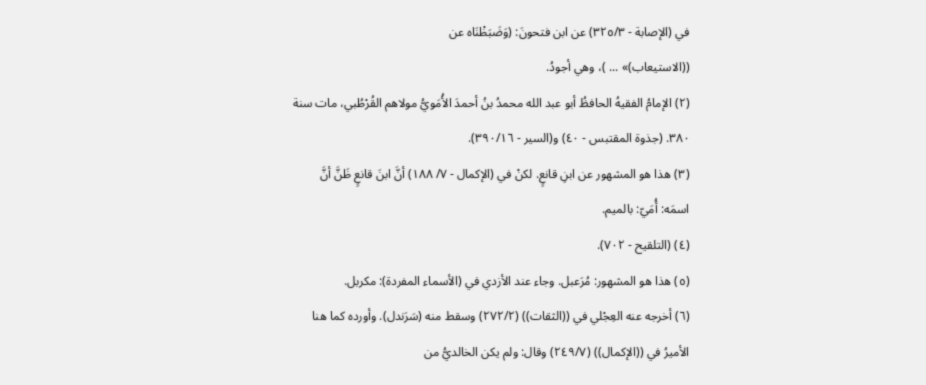في (الإصابة - ٣٢٥/٣) عن ابن فتحونَ: (وَضَبَظْنَاه عن
((الاستيعاب)» ... )، وهي أجودُ.
(٢) الإمامُ الفقيهُ الحافظُ أبو عبد الله محمدُ بنُ أحمدَ الأُمَويُّ مولاهم القُرْطُبي، مات سنة
٣٨٠. (جذوة المقتبس - ٤٠) و(السير - ٣٩٠/١٦).
(٣) هذا هو المشهور عن ابنِ قانعٍ. لكنْ في (الإكمال - ٧/ ١٨٨) أنَّ ابنَ قانعٍ ظَنَّ أنَّ
اسمَه: أُمَيّ: بالميم.
(٤) (التلقيح - ٧٠٢).
(٥) هذا هو المشهور: مُرَعبل. وجاء عند الأزدي في (الأسماء المفردة): مكربل.
(٦) أخرجه عنه العِجْلي في ((الثقات)) (٢٧٢/٢) وسقط منه (سَرَندل). وأورده كما هنا
الأميرُ في ((الإكمال)) (٢٤٩/٧) وقال: ولم يكن الخالديُّ من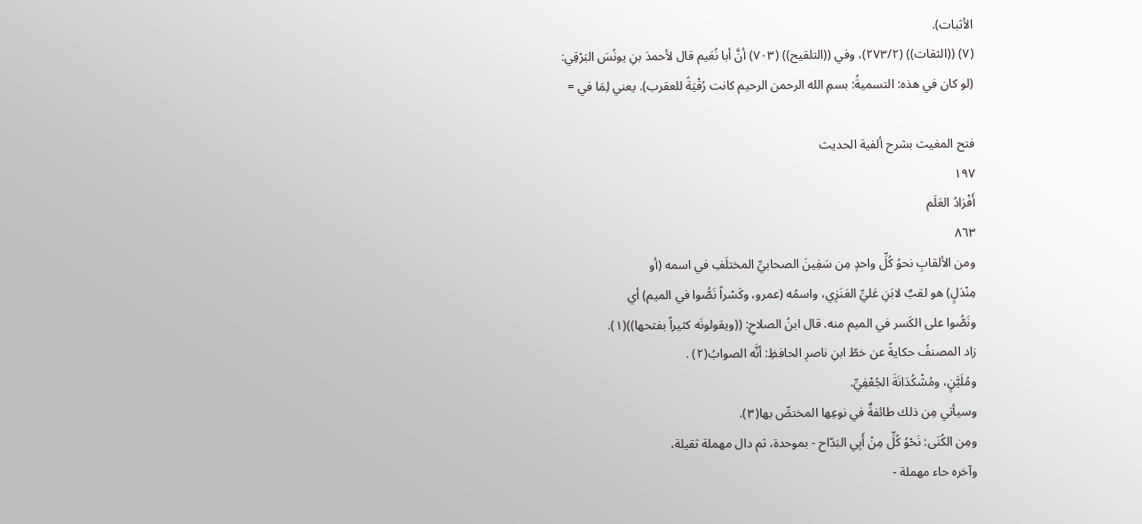الأثبات).
(٧) ((الثقات)) (٢٧٣/٢)، وفي ((التلقيح)) (٧٠٣) أنَّ أبا نُعَيم قال لأحمدَ بنِ يونُسَ البَرْقِي:
(لو كان في هذه: التسميةُ: بسمِ الله الرحمن الرحيم كانت رُقْيَةً للعقرب). يعني لِمَا في =

فتح المغيث بشرح ألفية الحدیث
١٩٧
أَفْرَادُ العَلَم
٨٦٣
ومن الألقابِ نحوُ كُلِّ واحدٍ مِن سَفِينَ الصحابيِّ المختلَفِ في اسمه (أو
مِنْدَلٍ) هو لقبٌ لابَنِ عَليِّ العَنَزِي، واسمُه (عمرو، وكَسْراً نَصُّوا في الميم) أي
ونَصُّوا على الكَسر في الميم منه. قال ابنُ الصلاحِ: ((ويقولونَه كثيراً بفتحها))(١).
زاد المصنفُ حكايةً عن خطّ ابنِ ناصرِ الحافظِ: أنَّه الصوابُ(٢) .
ومُلَيَّنٍ، ومُشْكُدَانَةَ الجُعْفِيِّ.
وسيأتي مِن ذلك طائفةٌ في نوعِها المختصِّ بها(٣).
ومِن الكُنَى: نَحْوُ كُلِّ مِنْ أَبِي البَدّاح - بموحدة، ثم دال مهملة ثقيلة،
وآخره حاء مهملة -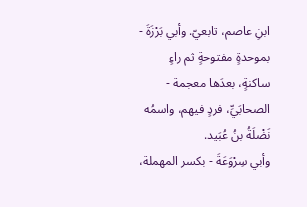ابنِ عاصم، تابعيّ. وأبي بَرْزَةَ - بموحدةٍ مفتوحةٍ ثم راءٍ
ساكنةٍ، بعدَها معجمة - الصحابَيِّ، فردٍ فيهم، واسمُه نَضْلَةُ بنُ عُبَيد.
وأبي سِرْوَعَةَ - بكسر المهملة،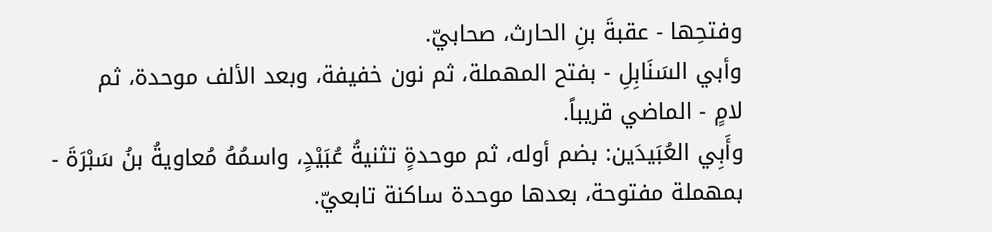وفتحِها - عقبةَ بنِ الحارث، صحابيّ.
وأبي السَنَابِلِ - بفتح المهملة، ثم نون خفيفة، وبعد الألف موحدة، ثم
لامٍ - الماضي قريباً.
وأَبِي العُبَيدَين: بضم أوله، ثم موحدةٍ تثنيةُ عُبَيْدٍ، واسمُهُ مُعاويةُ بنُ سَبْرَةَ -
بمهملة مفتوحة، بعدها موحدة ساكنة تابعيّ.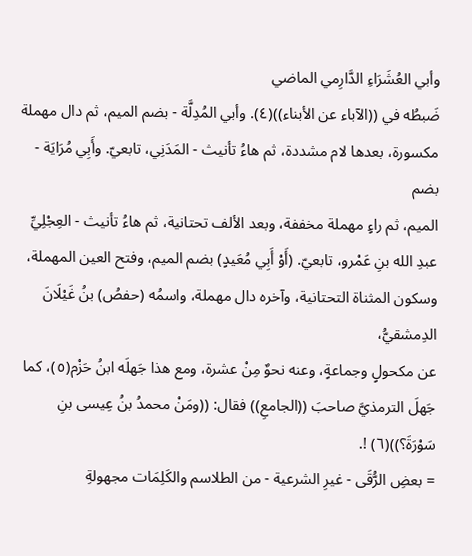وأبي العُشَرَاءِ الدَّارِمي الماضي
ضَبطُه في ((الآباء عن الأبناء))(٤). وأبي المُدِلَّة - بضم الميم، ثم دال مهملة
مكسورة، بعدها لام مشددة، ثم هاءُ تأنيث - المَدَنِي، تابعيّ. وأَبِي مُرَايَة - بضم
الميم، ثم راءٍ مهملة مخففة، وبعد الألف تحتانية، ثم هاءُ تأنيث - العِجْلِيِّ
عبدِ الله بنِ عَمْرو، تابعيّ. (أَوْ أَبِي مُعَيدٍ) بضم الميم، وفتح العين المهملة،
وسكون المثناة التحتانية، وآخره دال مهملة، واسمُه (حفصُ) بنُ غَيْلَانَ الدِمشقيُّ،
عن مكحولٍ وجماعةٍ، وعنه نحوٌ مِنْ عشرة، ومع هذا جَهلَه ابنُ حَزْم(٥)، كما
جَهلَ الترمذيَّ صاحبَ ((الجامعِ)) فقال: ((ومَنْ محمدُ بنُ عِيسى بنِ سَوْرَةَ؟))(٦) !.
= بعضِ الرُّقَى - غيرِ الشرعية - من الطلاسم والكَلِمَات مجهولةِ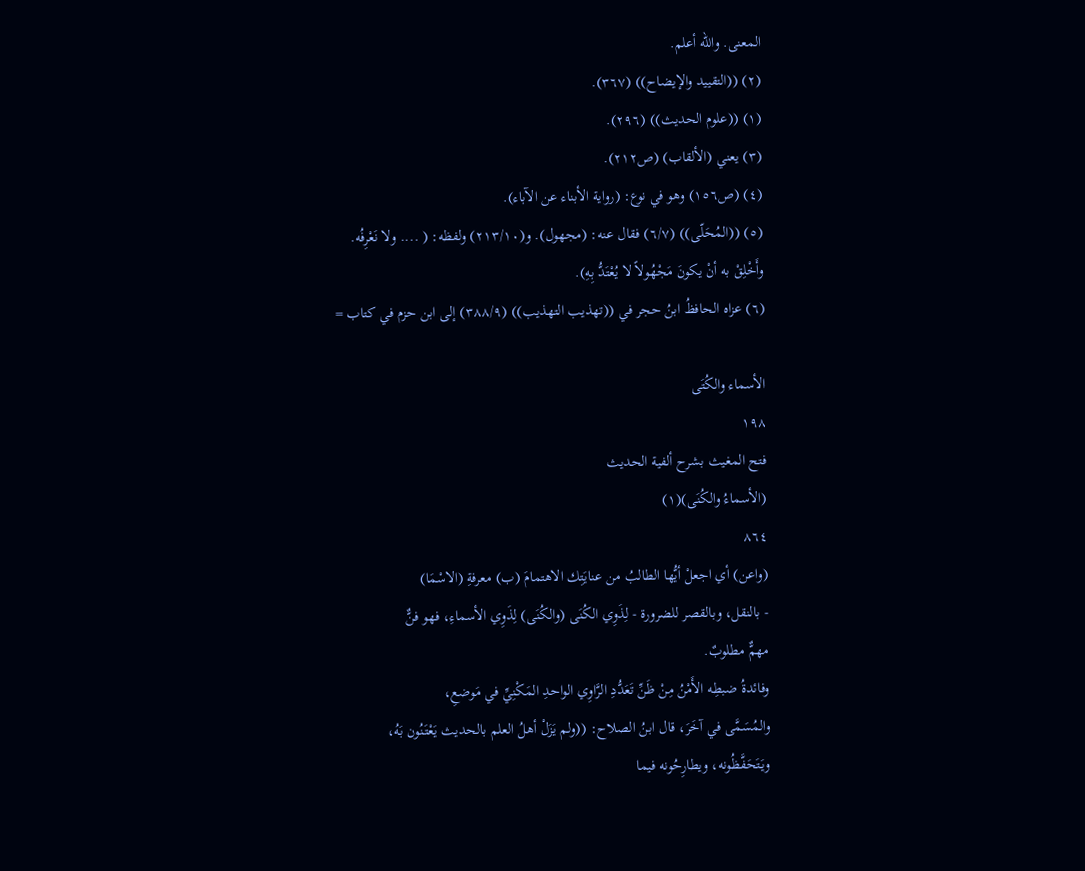المعنى. والله أعلم.
(٢) ((التقييد والإيضاح)) (٣٦٧).
(١) ((علوم الحديث)) (٢٩٦).
(٣) يعني (الألقاب) (ص٢١٢).
(٤) (ص١٥٦) وهو في نوع: (رواية الأبناء عن الآباء).
(٥) ((المُحَلّى)) (٦/٧) فقال عنه: (مجهول). و(٢١٣/١٠) ولفظه: ( .... ولا نَعْرِفُه.
وأَخْلِقْ به أنْ يكونَ مَجْهُولاً لا يُعْتَدُّ بِهِ).
(٦) عزاه الحافظُ ابنُ حجر في ((تهذيب التهذيب)) (٣٨٨/٩) إلى ابن حزم في كتاب =

الأسماء والكُتَى
١٩٨
فتح المغيث بشرح ألفية الحديث
(الأسماءُ والكُنَى)(١)
٨٦٤
(واعن) أي اجعلْ أيُّها الطالبُ من عنايَتِك الاهتمامَ (ب) معرفةِ (الاسْمَا)
- بالنقل، وبالقصر للضرورة - لِذَوِي الكُنَى (والكُنَى) لِذَوِي الأسماءِ، فهو فنٌّ
مهمٌّ مطلوبٌ.
وفائدةُ ضبطِه الأَمْنُ مِنْ ظَنِّ تَعَدُّدِ الرَّاوِي الواحدِ المَكْنِيِّ في مَوضعِ،
والمُسَمَّى في آخَرَ، قال ابنُ الصلاح: ((ولم يَزَلْ أهلُ العلم بالحديث يَعْتَنُون بَهُ،
ويَتَحَفَّظُونه، ويطارِحُونه فيما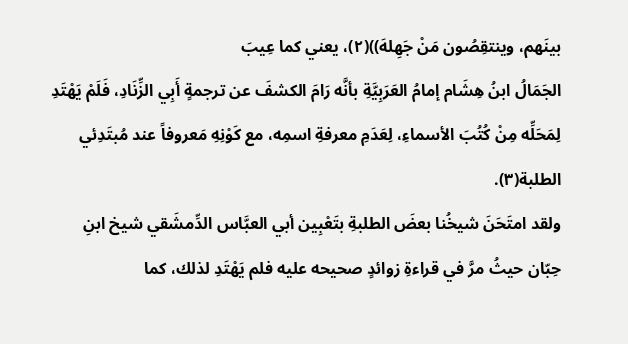بينَهم، وينتقِصُون مَنْ جَهِلهَ))(٢)، يعني كما عِيبَ
الجَمَالُ ابنُ هِشَام إمامُ العَرَبِيَّةِ بأنَّه رَامَ الكشفَ عن ترجمةٍ أَبِي الزِّنَادِ، فَلَمْ يَهْتَدِ
لِمَحَلِّه مِنْ كُتُبَ الأسماءِ، لِعَدَمِ معرفةِ اسمِه، مع كَوْنِهِ مَعروفاً عند مُبتَدِئي
الطلبة(٣).
ولقد امتَحَنَ شيخُنا بعضَ الطلبةِ بتَعْبِين أبي العبَّاس الدِّمشَقي شيخ ابنِ
حِبّان حيثُ مرَّ في قراءةِ زوائدٍ صحيحه عليه فلم يَهْتَدِ لذلك، كما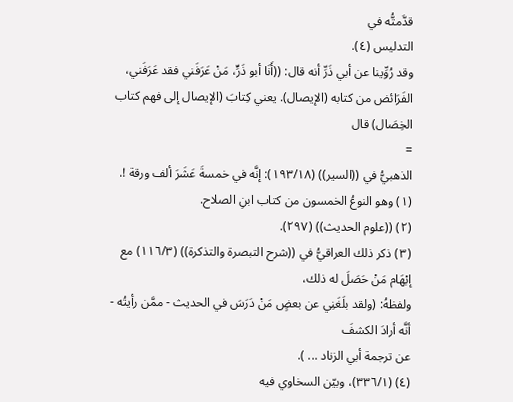قدَّمتُّه في
التدليس (٤).
وقد رُوِّينا عن أبي ذَرِّ أنه قال: ((أَنَا أبو ذَرٍّ، مَنْ عَرَفَني فقد عَرَفَني،
الفَرَائض من كتابه (الإيصال). يعني كِتابَ (الإيصال إلى فهم كتاب الخِصَال) قال
=
الذهبيُّ في ((السير)) (١٩٣/١٨): إنَّه في خمسةَ عَشَرَ ألف ورقة !.
(١) وهو النوعُ الخمسون من كتاب ابنِ الصلاح.
(٢) ((علوم الحديث)) (٢٩٧).
(٣) ذكر ذلك العراقيُّ في ((شرح التبصرة والتذكرة)) (١١٦/٣) مع إبْهَام مَنْ حَصَلَ له ذلك،
ولفظهُ: (ولقد بلَغَنِي عن بعضٍ مَنْ دَرَسَ في الحديث - ممَّن رأيتُه - أنَّه أرادَ الكشفَ
عن ترجمة أبي الزناد ... ).
(٤) (٣٣٦/١)، وبيّن السخاوي فيه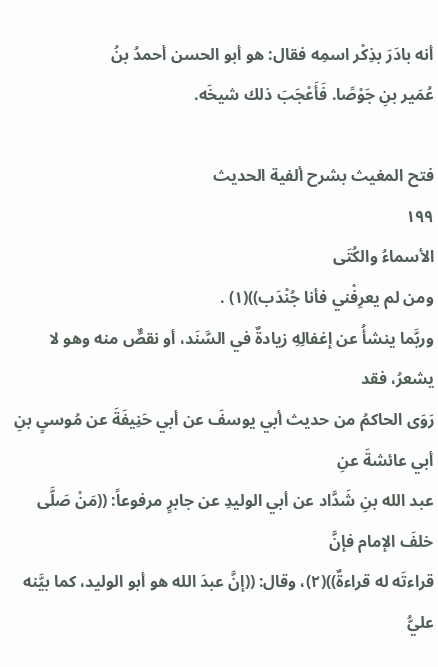أنه بادَرَ بذِكْر اسمِه فقال: هو أبو الحسن أحمدُ بنُ
عُمَير بنِ جَوْصًا. فَأَعْجَبَ ذلك شيخَه.

فتح المغيث بشرح ألفية الحديث
١٩٩
الأسماءُ والكُتَی
ومن لم يعرِفْني فأنا جُنْدَب))(١) .
وربَّما ينشأُ عن إغفالِهِ زيادةٌ في السَّنَد، أو نقصٌّ منه وهو لا يشعرُ، فقد
رَوَى الحاكمُ من حديث أبي يوسفَ عن أبي حَنِيفَةَ عن مُوسىٍ بنِ أبي عائشةَ عنِ
عبد الله بنِ شَدَّاد عن أبي الوليدِ عن جابرٍ مرفوعاً: ((مَنْ صَلَّى خلفَ الإمام فإنَّ
قراءتَه له قراءةٌ))(٢)، وقال: ((إنَّ عبدَ الله هو أبو الوليد، كما بيَّنه عليُّ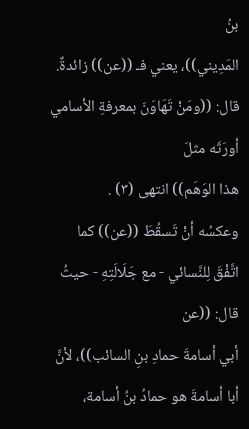بنُ
المَدِيني))، يعني فـ ((عن)) زائدةٌ. قال: ((ومَنْ تَهَاوَنَ بمعرفةِ الأسامي أورَثَه مثلَ
هذا الوَهَم)) انتهى (٣) .
وعكسُه أنْ تَسقُطَ ((عن)) كما اتَّفْقَ لِلنَّسائي - مع جَلَالَتِهِ - حيثُ قال: ((عن
أبي أسامةَ حمادِ بنِ السائب))، لأنَّ أبا أسامةَ هو حمادُ بنُ أسامة،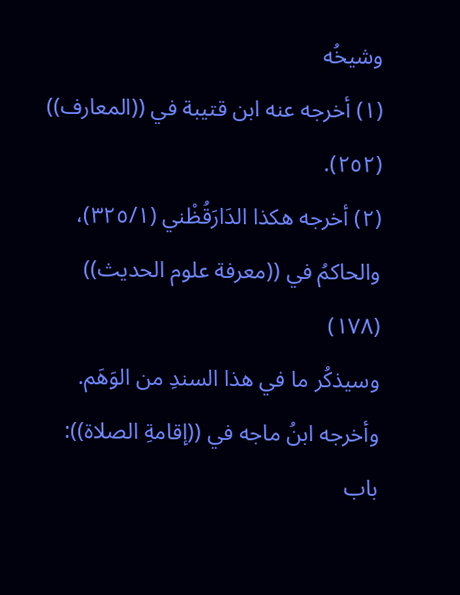وشيخُه
(١) أخرجه عنه ابن قتيبة في ((المعارف)) (٢٥٢).
(٢) أخرجه هكذا الدَارَقُظْني (٣٢٥/١)، والحاكمُ في ((معرفة علوم الحديث)) (١٧٨)
وسيذكُر ما في هذا السندِ من الوَهَم.
وأخرجه ابنُ ماجه في ((إقامةِ الصلاة)): باب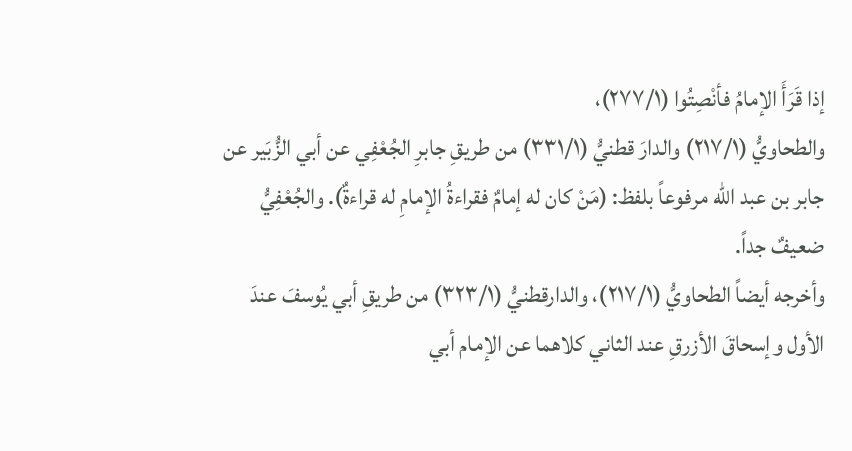إذا قَرَأَ الإمامُ فأنْصِتُوا (٢٧٧/١)،
والطحاويُّ (٢١٧/١) والدارَ قطنيُّ (٣٣١/١) من طريقِ جابرِ الجُعْفِي عن أبي الزُّبَير عن
جابر بن عبد الله مرفوعاً بلفظ: (مَنْ كان له إمامٌ فقراءةُ الإمامِ له قراءةٌ). والجُعْفِيُّ
ضعيفٌ جداً.
وأخرجه أيضاً الطحاويُّ (٢١٧/١)، والدارقطنيُّ (٣٢٣/١) من طريقِ أبي يُوسفَ عندَ
الأول وإسحاقَ الأزرقِ عند الثاني كلاهما عن الإمام أبي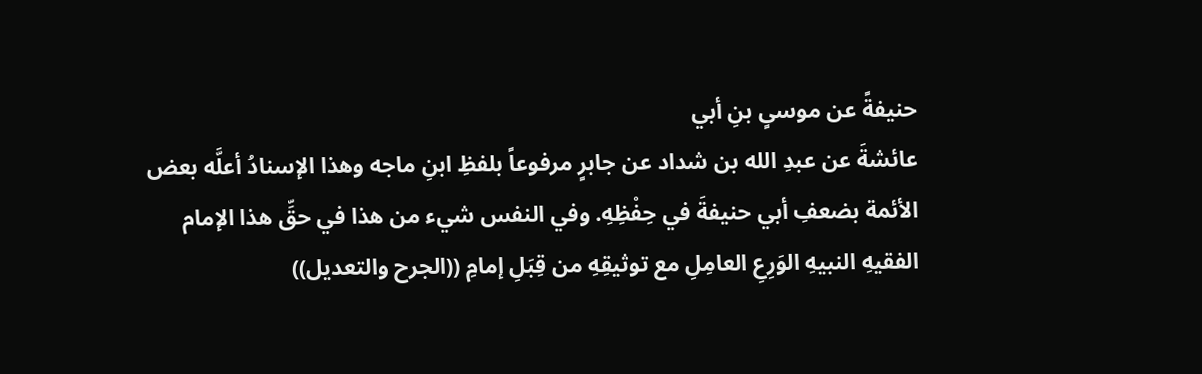حنيفةً عن موسىٍ بنِ أبي
عائشةَ عن عبدِ الله بن شداد عن جابرٍ مرفوعاً بلفظِ ابنِ ماجه وهذا الإسنادُ أعلَّه بعض
الأئمة بضعفِ أبي حنيفةَ في حِفْظِهِ. وفي النفس شيء من هذا في حقِّ هذا الإمام
الفقيهِ النبيهِ الوَرِعِ العامِلِ مع توثيقِهِ من قِبَلِ إمامِ ((الجرح والتعديل))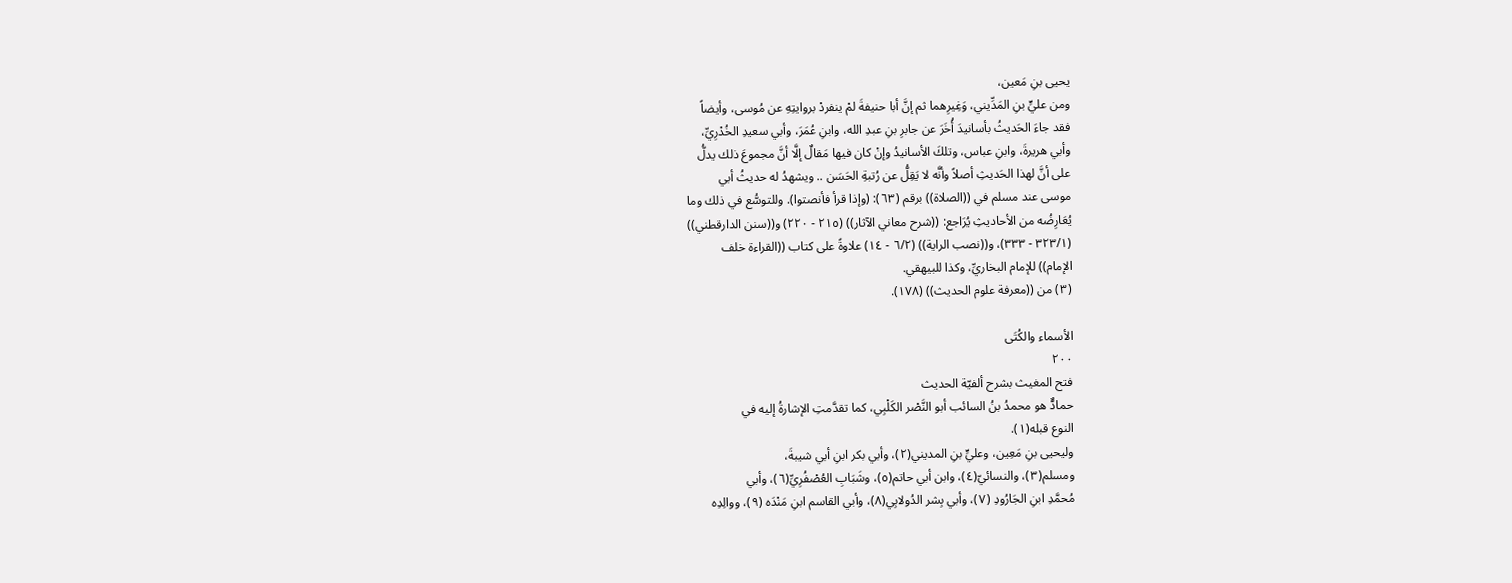يحيى بنِ مَعين،
ومن عليٍّ بنِ المَدِّيني، وَغِيرِهما ثم إنَّ أبا حنيفةَ لمْ ينفردْ بروايتِهِ عن مُوسى، وأيضاً
فقد جاءَ الحَديثُ بأسانيدَ أُخَرَ عن جابرِ بنِ عبدِ الله، وابنِ عُمَرَ، وأبي سعيدِ الخُدْرِيِّ،
وأبي هريرةَ، وابنِ عباس، وتلكَ الأسانيدُ وإنْ كان فيها مَقالٌ إلَّا أنَّ مجموعَ ذلك يدلُّ
على أنَّ لهذا الحَديثِ أصلاً وأنَّه لا يَقِلُّ عن رُتبةِ الحَسَن .. ويشهدُ له حديثُ أبي
موسى عند مسلم في ((الصلاة)) برقم (٦٣): (وإذا قرأ فأنصتوا). وللتوسُّع في ذلك وما
يُعَارِضُه من الأحاديثِ يُرَاجع: ((شرح معاني الآثار)) (٢١٥ - ٢٢٠) و((سنن الدارقطني))
(٣٢٣/١ - ٣٣٣)، و((نصب الراية)) (٦/٢ - ١٤) علاوةً على كتاب ((القراءة خلف
الإمام)) للإمام البخاريِّ، وكذا للبيهقي.
(٣) من ((معرفة علوم الحديث)) (١٧٨).

الأسماء والكُتَى
٢٠٠
فتح المغيث بشرح ألفيّة الحديث
حمادٌّ هو محمدُ بنُ السائب أبو النَّصْر الكَلْبِي، كما تقدَّمتِ الإشارةُ إليه في
النوع قبله(١).
وليحيى بنِ مَعِين، وعليٍّ بنِ المديني(٢)، وأبي بكر ابنِ أبي شيبةَ،
ومسلم(٣)، والنسائيّ(٤)، وابن أبي حاتم(٥)، وشَبَابِ العُصْفُرِيِّ(٦)، وأبي
مُحمَّدِ ابنِ الجَارُودِ (٧)، وأبي بِشر الدُولابِي(٨)، وأبي القاسم ابنِ مَنْدَه (٩)، ووالِدِه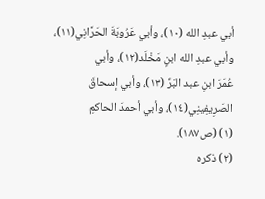أبي عبدِ الله (١٠)، وأبي عَرُوبَةَ الحَرَّانِي(١١)، وأبي عبدِ الله ابنٍ مَخْلَد(١٢)، وأبي
عُمَرَ ابنِ عبد البَرِّ (١٣)، وأبي إسحاقَ الصَرِيفِينِي(١٤)، وأبي أحمدَ الحاكمِ
(١) (ص١٨٧).
(٢) ذكره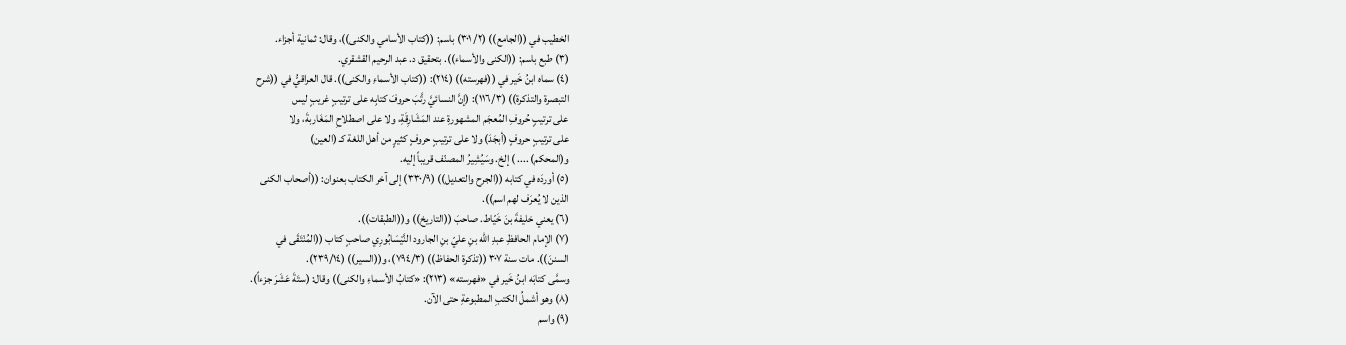الخطيب في ((الجامع)) (٢/ ٣٠١) باسم: ((كتاب الأسامي والكنى))، وقال: ثمانية أجزاء.
(٣) طبع باسم: ((الكنى والأسماء)). بتحقيق د. عبد الرحيم القشقري.
(٤) سماه ابنُ خَير في ((فهرسته)) (٢١٤): ((كتاب الأسماءِ والكنى)). قال العراقيُّ في ((شرح
التبصرة والتذكرة)) (١١٦/٣): (إنَّ النسائيَّ رتَّبَ حروفَ كتابِه على ترتيبٍ غريبٍ لیس
على ترتيبٍ حُروفِ المُعجَم المشهورةِ عند المَشَارِقَةِ، ولا على اصطلاحِ المَغَاربةَ، ولا
على ترتيبٍ حروفٍ (أبجَدَ) ولا على ترتيبٍ حروفٍ كثيرٍ من أهل اللغة كـ (العين)
و(المحكم) .... ) إلخ. وسَيُشِيرُ المصنّف قريباً إليه.
(٥) أوردَه في كتابه ((الجرح والتعديل)) (٣٣٠/٩) إلى آخر الكتاب بعنوان: ((أصحاب الكنى
الذين لا يُعرَف لهم اسم)).
(٦) يعني خليفةَ بنَ خَيّاط. صاحبَ ((التاريخ)) و((الطبقات)).
(٧) الإمام الحافظِ عبدِ الله بنِ عليّ بنِ الجارود النَّيْسَابُورِي صاحبٍ كتاب ((المُنْتَقَى في
السننَ)). مات سنة ٣٠٧ ((تذكرة الحفاظ)) (٧٩٤/٣)، و((السير)) (٢٣٩/١٤).
وسمَّى كتابَه ابنُ خَير في «فهرسته» (٢١٣): «كتابُ الأسماءِ والكنى)) وقال: (ستَةَ عَشَرَ جزءاً).
(٨) وهو أشملُ الكتبِ المطبوعةِ حتى الآن.
(٩) واسم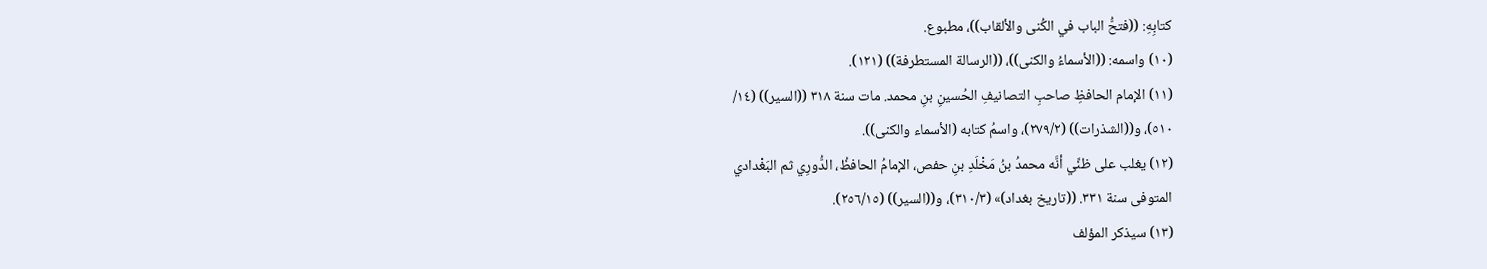كتابِهِ: ((فتحُّ الباب في الكُنى والألقاب))، مطبوع.
(١٠) واسمه: ((الأسماءُ والكنى))، ((الرسالة المستطرفة)) (١٢١).
(١١) الإمام الحافظِ صاحبِ التصانيفِ الحُسينِ بنِ محمد. مات سنة ٣١٨ ((السير)) (١٤/
٥١٠)، و((الشذرات)) (٢٧٩/٢)، واسمُ كتابه (الأسماء والكنى)).
(١٢) يغلب على ظنِّي أنَّه محمدُ بنُ مَخْلَدِ بنِ حفص، الإمامُ الحافظُ، الدُّورِي ثم البَغْدادي
المتوفى سنة ٣٣١. ((تاريخ بغداد)» (٣١٠/٣)، و((السير)) (٢٥٦/١٥).
(١٣) سيذكر المؤلف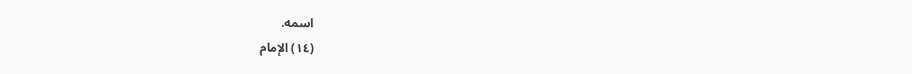اسمه.
(١٤) الإمام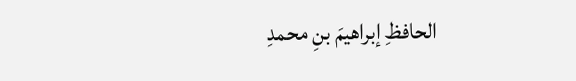الحافظِ إبراهيمَ بنِ محمدِ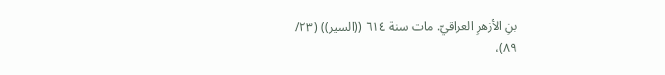بنِ الأزهرِ العراقيّ. مات سنة ٦١٤ ((السير)) (٢٣/
٨٩)،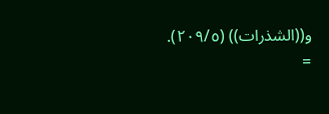و((الشذرات)) (٢٠٩/٥).
=